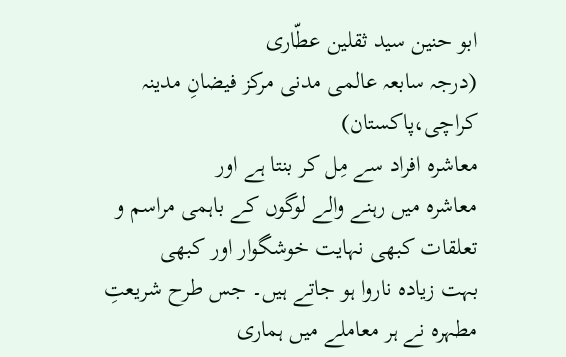ابو حنین سید ثقلین عطّاری
(درجہ سابعہ عالمی مدنی مرکز فیضانِ مدینہ کراچی،پاکستان)
معاشرہ افراد سے مِل کر بنتا ہے اور
معاشرہ میں رہنے والے لوگوں کے باہمی مراسم و تعلقات کبھی نہایت خوشگوار اور کبھی
بہت زیادہ ناروا ہو جاتے ہیں۔ جس طرح شریعتِ مطہرہ نے ہر معاملے میں ہماری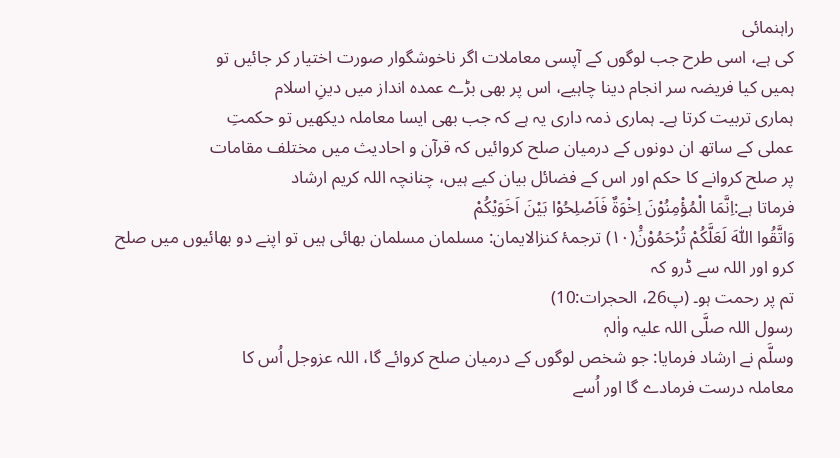راہنمائی
کی ہے، اسی طرح جب لوگوں کے آپسی معاملات اگر ناخوشگوار صورت اختیار کر جائیں تو
ہمیں کیا فریضہ سر انجام دینا چاہیے، اس پر بھی بڑے عمدہ انداز میں دینِ اسلام
ہماری تربیت کرتا ہے۔ ہماری ذمہ داری یہ ہے کہ جب بھی ایسا معاملہ دیکھیں تو حکمتِ
عملی کے ساتھ ان دونوں کے درمیان صلح کروائیں کہ قرآن و احادیث میں مختلف مقامات
پر صلح کروانے کا حکم اور اس کے فضائل بیان کیے ہیں، چنانچہ اللہ کریم ارشاد
فرماتا ہے:اِنَّمَا الْمُؤْمِنُوْنَ اِخْوَةٌ فَاَصْلِحُوْا بَیْنَ اَخَوَیْكُمْ
وَاتَّقُوا اللّٰهَ لَعَلَّكُمْ تُرْحَمُوْنَ۠(۱۰) ترجمۂ کنزالایمان: مسلمان مسلمان بھائی ہیں تو اپنے دو بھائیوں میں صلح کرو اور اللہ سے ڈرو کہ
تم پر رحمت ہو۔ (پ26، الحجرات:10)
رسول اللہ صلَّی اللہ علیہ واٰلہٖ
وسلَّم نے ارشاد فرمایا: جو شخص لوگوں کے درمیان صلح کروائے گا، اللہ عزوجل اُس کا
معاملہ درست فرمادے گا اور اُسے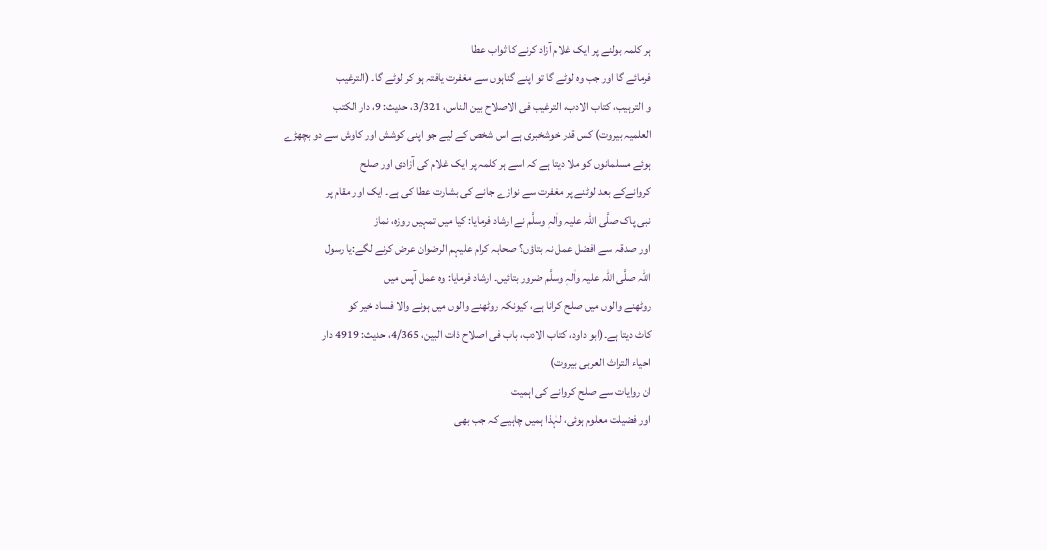ہر کلمہ بولنے پر ایک غلام آزاد کرنے کا ثواب عطا
فرمائے گا اور جب وہ لوٹے گا تو اپنے گناہوں سے مغفرت یافتہ ہو کر لوٹے گا۔ (الترغیب
و الترہیب، کتاب الادب، الترغیب فی الاصلاح بین الناس، 3/321، حدیث: 9، دار الکتب
العلمیہ بیروت) کس قدر خوشخبری ہے اس شخص کے لیے جو اپنی کوشش اور کاوش سے دو بچھڑے
ہوئے مسلمانوں کو ملا دیتا ہے کہ اسے ہر کلمہ پر ایک غلام کی آزادی اور صلح
کروانےکے بعد لوٹنے پر مغفرت سے نوازے جانے کی بشارت عطا کی ہے۔ ایک اور مقام پر
نبی پاک صلَّی اللہ علیہ واٰلہٖ وسلَّم نے ارشاد فرمایا: کیا میں تمہیں روزہ، نماز
اور صدقہ سے افضل عمل نہ بتاؤں؟ صحابہ کرام علیہم الرضوان عرض کرنے لگے:یا رسول
اللہ صلَّی اللہ علیہ واٰلہٖ وسلَّم ضرور بتائیں۔ ارشاد فرمایا: وہ عمل آپس میں
روٹھنے والوں میں صلح کرانا ہے، کیونکہ روٹھنے والوں میں ہونے والا فساد خیر کو
کاٹ دیتا ہے۔(ابو داود، کتاب الادب، باب فی اصلاح ذات البین، 4/365، حدیث: 4919 دار
احیاء التراث العربی بیروت)
ان روایات سے صلح کروانے کی اہمیت
اور فضیلت معلوم ہوئی، لہٰذا ہمیں چاہیے کہ جب بھی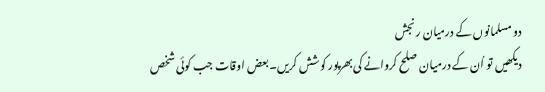دو مسلمانوں کے درمیان رنجش
دیکھیں تو اُن کے درمیان صلح کروانے کی بھرپور کوشش کریں۔ بعض اوقات جب کوئی شخص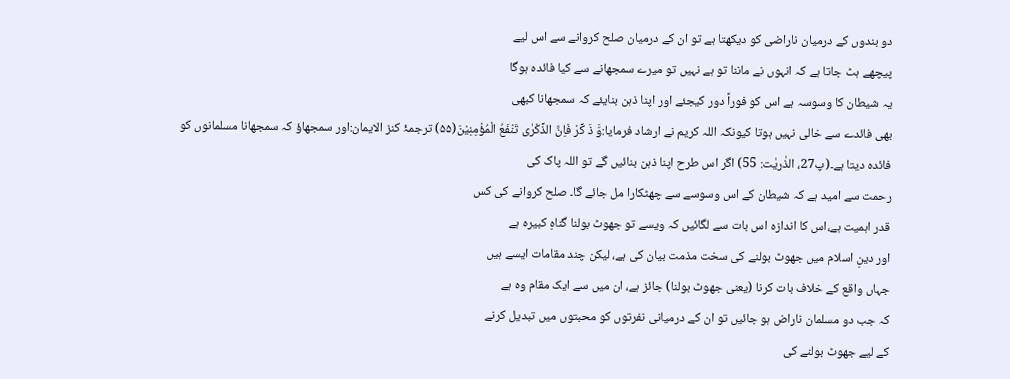دو بندوں کے درمیان ناراضی کو دیکھتا ہے تو ان کے درمیان صلح کروانے سے اس لیے
پیچھے ہٹ جاتا ہے کہ انہوں نے ماننا تو ہے نہیں تو میرے سمجھانے سے کیا فائدہ ہوگا
یہ شیطان کا وسوسہ ہے اس کو فوراً دور کیجئے اور اپنا ذہن بنایئے کہ سمجھانا کبھی
بھی فائدے سے خالی نہیں ہوتا کیونکہ اللہ کریم نے ارشاد فرمایا:وَّ ذَ كِّرْ فَاِنَّ الذِّكْرٰى تَنْفَعُ الْمُؤْمِنِیْنَ(۵۵) ترجمۂ کنز الایمان:اور سمجھاؤ کہ سمجھانا مسلمانوں کو
فائدہ دیتا ہے۔(پ27، الذٰریٰت: 55) اگر اس طرح اپنا ذہن بنائیں گے تو اللہ پاک کی
رحمت سے امید ہے کہ شیطان کے اس وسوسے سے چھٹکارا مل جائے گا۔ صلح کروانے کی کس
قدر اہمیت ہے،اس کا اندازہ اس بات سے لگائیں کہ ویسے تو جھوٹ بولنا گناہِ کبیرہ ہے
اور دینِ اسلام میں جھوٹ بولنے کی سخت مذمت بیان کی ہے، لیکن چند مقامات ایسے ہیں
جہاں واقع کے خلاف بات کرنا (یعنی جھوٹ بولنا) جائز ہے، ان میں سے ایک مقام وہ ہے
کہ جب دو مسلمان ناراض ہو جائیں تو ان کے درمیانی نفرتوں کو محبتوں میں تبدیل کرنے
کے لیے جھوٹ بولنے کی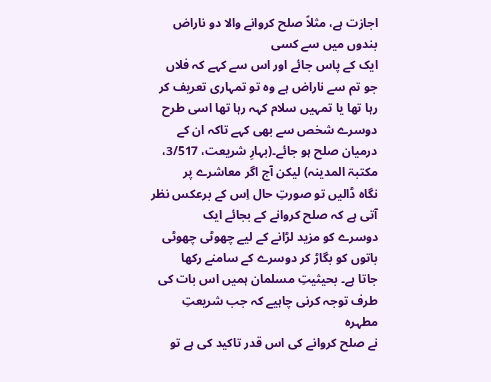اجازت ہے، مثلاً صلح کروانے والا دو ناراض بندوں میں سے کسی
ایک کے پاس جائے اور اس سے کہے کہ فلاں جو تم سے ناراض ہے وہ تو تمہاری تعریف کر
رہا تھا یا تمہیں سلام کہہ رہا تھا اسی طرح دوسرے شخص سے بھی کہے تاکہ ان کے
درمیان صلح ہو جائے۔(بہارِ شریعت، 3/517، مکتبۃ المدینہ) لیکن آج اگر معاشرے پر
نگاہ ڈالیں تو صورتِ حال اِس کے برعکس نظر آتی ہے کہ صلح کروانے کے بجائے ایک
دوسرے کو مزید لڑانے کے لیے چھوٹی چھوٹی باتوں کو بگاڑ کر دوسرے کے سامنے رکھا
جاتا ہے۔ بحیثیتِ مسلمان ہمیں اس بات کی طرف توجہ کرنی چاہیے کہ جب شریعتِ مطہرہ
نے صلح کروانے کی اس قدر تاکید کی ہے تو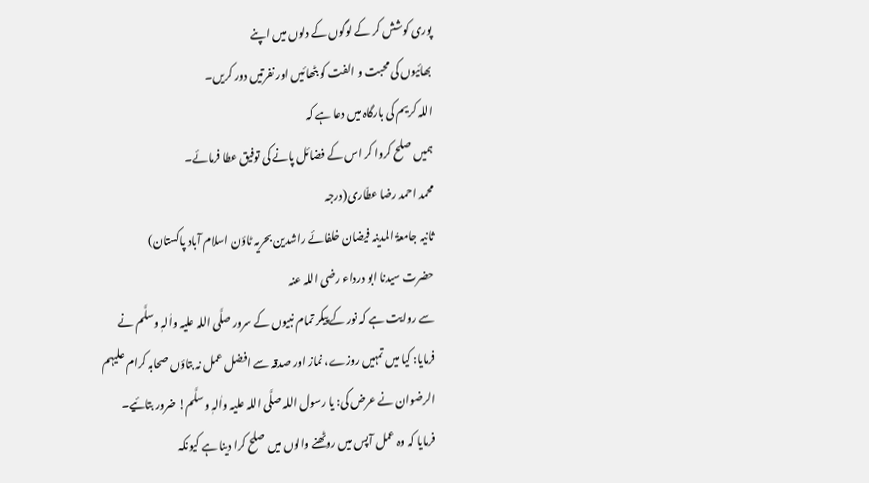پوری کوشش کر کے لوگوں کے دلوں میں اپنے
بھائیوں کی محبت و الفت کو بٹھائیں اور نفرتیں دور کریں۔
اللہ کریم کی بارگاہ میں دعا ہے کہ
ہمیں صلح کروا کر اس کے فضائل پانے کی توفیق عطا فرمائے۔
محمد احمد رضا عطّاری(درجہ
ثانیہ جامعۃُ المدینہ فیضان خلفائے راشدین بحریہ ٹاؤن اسلام آباد پاکستان)
حضرت سیدنا ابو درداء رضی اللہ عنہ
سے روایت ہے کہ نور کے پیکر تمام نبیوں کے سرور صلَّی اللہ علیہ واٰلہٖ وسلَّم نے
فرمایا: کیا میں تمہیں روزے، نماز اور صدقہ سے افضل عمل نہ بتاؤں صحابہ کرام علیہم
الرضوان نے عرض کی: یا رسول اللہ صلَّی اللہ علیہ واٰلہٖ وسلَّم! ضرور بتائیے۔
فرمایا کہ وہ عمل آپس میں روٹھنے والوں میں صلح کرا دینا ہے کیونکہ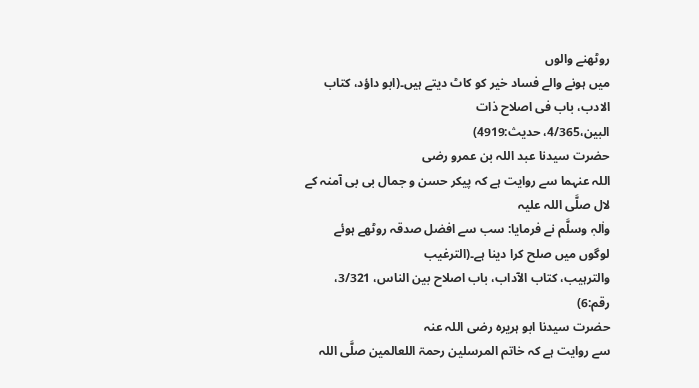روٹھنے والوں
میں ہونے والے فساد خیر کو کاٹ دیتے ہیں۔(ابو داؤد، کتاب الادب، باب فی اصلاح ذات
البین،4/365، حدیث:4919)
حضرت سیدنا عبد اللہ بن عمرو رضی
اللہ عنہما سے روایت ہے کہ پیکر حسن و جمال بی بی آمنہ کے لال صلَّی اللہ علیہ
واٰلہٖ وسلَّم نے فرمایا: سب سے افضل صدقہ روٹھے ہوئے لوگوں میں صلح کرا دینا ہے۔(الترغیب
والترہیب، کتاب الآداب، باب اصلاح بین الناس، 3/321، رقم:6)
حضرت سیدنا ابو ہریرہ رضی اللہ عنہ
سے روایت ہے کہ خاتم المرسلین رحمۃ اللعالمین صلَّی اللہ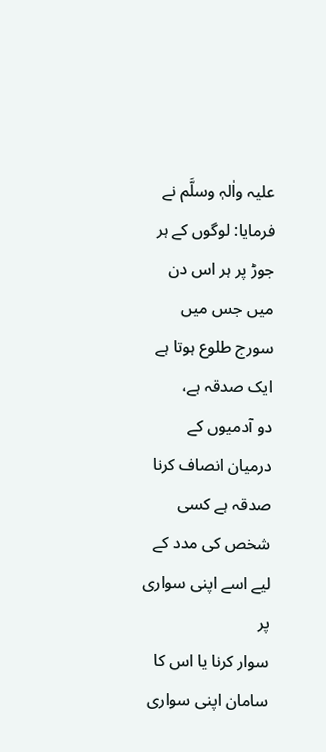علیہ واٰلہٖ وسلَّم نے
فرمایا: لوگوں کے ہر جوڑ پر ہر اس دن میں جس میں سورج طلوع ہوتا ہے ایک صدقہ ہے،
دو آدمیوں کے درمیان انصاف کرنا صدقہ ہے کسی شخص کی مدد کے لیے اسے اپنی سواری پر
سوار کرنا یا اس کا سامان اپنی سواری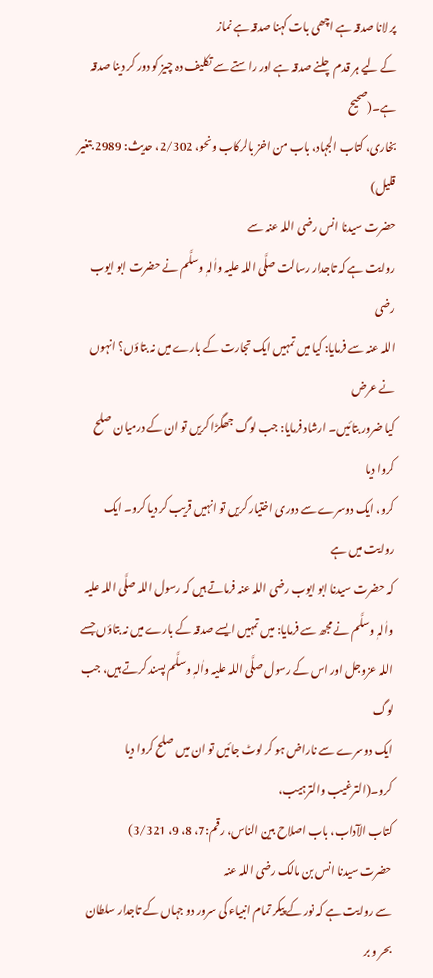پر لانا صدقہ ہے اچھی بات کہنا صدقہ ہے نماز
کے لیے ہر قدم چلنے صدقہ ہے اور راستے سے تکلیف دہ چیز کو دور کر دینا صدقہ ہے۔(صحیح
بخاری، کتاب الجہاد، باب من اخز بالرکاب ونحو، 2/302، حدیث: 2989 بتغیر قلیل)
حضرت سیدنا انس رضی اللہ عنہ سے
روایت ہے کہ تاجدار رسالت صلَّی اللہ علیہ واٰلہٖ وسلَّم نے حضرت ابو ایوب رضی
اللہ عنہ سے فرمایا: کیا میں تمہیں ایک تجارت کے بارے میں نہ بتاؤں؟ انہوں نے عرض
کیا ضرور بتائیں۔ ارشاد فرمایا: جب لوگ جھگڑا کریں تو ان کے درمیان صلح کروا دیا
کرو، ایک دوسرے سے دوری اختیار کریں تو انہیں قریب کر دیا کرو۔ ایک روایت میں ہے
کہ حضرت سیدنا ابو ایوب رضی اللہ عنہ فرماتے ہیں کہ رسول اللہ صلَّی اللہ علیہ
واٰلہٖ وسلَّم نے مجھ سے فرمایا: میں تمہیں ایسے صدقہ کے بارے میں نہ بتاؤں جسے
اللہ عزوجل اور اس کے رسول صلَّی اللہ علیہ واٰلہٖ وسلَّم پسند کرتے ہیں، جب لوگ
ایک دوسرے سے ناراض ہو کر لوٹ جائیں تو ان میں صلح کروا دیا کرو۔(الترغیب والترہیب،
کتاب الآداب، باب اصلاح بین الناس، رقم:7، 8، 9، 3/321)
حضرت سیدنا انس بن مالک رضی اللہ عنہ
سے روایت ہے کہ نور کے پیکر تمام انبیاء کی سرور دو جہاں کے تاجدار سلطان بحر و بر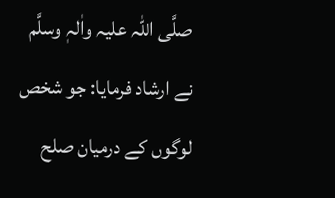صلَّی اللہ علیہ واٰلہٖ وسلَّم نے ارشاد فرمایا: جو شخص لوگوں کے درمیان صلح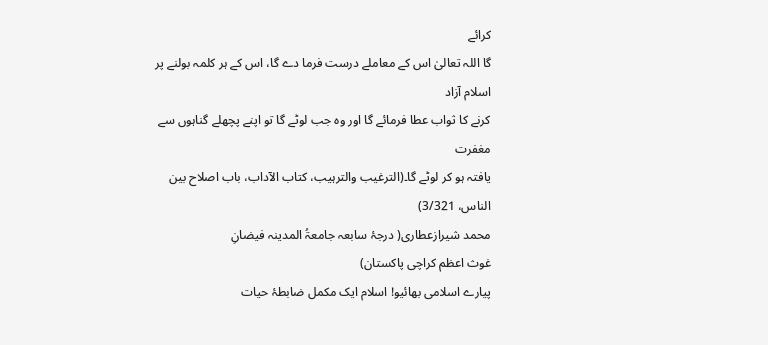کرائے
گا اللہ تعالیٰ اس کے معاملے درست فرما دے گا، اس کے ہر کلمہ بولنے پر اسلام آزاد
کرنے کا ثواب عطا فرمائے گا اور وہ جب لوٹے گا تو اپنے پچھلے گناہوں سے مغفرت
یافتہ ہو کر لوٹے گا۔(الترغیب والترہیب، کتاب الآداب، باب اصلاح بین الناس، 3/321)
محمد شیرازعطاری( درجۂ سابعہ جامعۃُ المدینہ فیضانِ
غوث اعظم کراچی پاکستان)
پیارے اسلامی بھائیو! اسلام ایک مکمل ضابطۂ حیات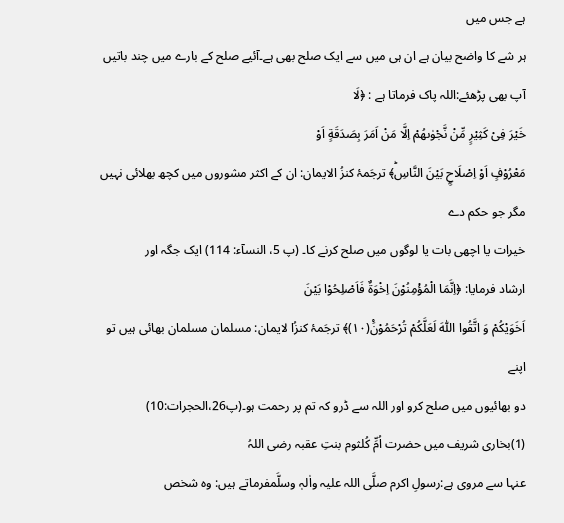ہے جس میں
ہر شے کا واضح بیان ہے ان ہی میں سے ایک صلح بھی ہے۔آئیے صلح کے بارے میں چند باتیں
آپ بھی پڑھئے:اللہ پاک فرماتا ہے : ﴿لَا
خَیْرَ فِیْ كَثِیْرٍ مِّنْ نَّجْوٰىهُمْ اِلَّا مَنْ اَمَرَ بِصَدَقَةٍ اَوْ
مَعْرُوْفٍ اَوْ اِصْلَاحٍۭ بَیْنَ النَّاسِؕ﴾ ترجَمۂ کنزُ الایمان: ان کے اکثر مشوروں میں کچھ بھلائی نہیں مگر جو حکم دے
خیرات یا اچھی بات یا لوگوں میں صلح کرنے کا۔ (پ 5، النسآء: 114) ایک جگہ اور
ارشاد فرمایا: ﴿اِنَّمَا الْمُؤْمِنُوْنَ اِخْوَةٌ فَاَصْلِحُوْا بَیْنَ
اَخَوَیْكُمْ وَ اتَّقُوا اللّٰهَ لَعَلَّكُمْ تُرْحَمُوْنَ۠(۱۰)﴾ ترجَمۂ کنزُا لایمان: مسلمان مسلمان بھائی ہیں تو اپنے
دو بھائیوں میں صلح کرو اور اللہ سے ڈرو کہ تم پر رحمت ہو۔(پ26،الحجرات:10)
(1)بخاری شریف میں حضرت اُمِّ کُلثوم بنتِ عقبہ رضی اللہُ
عنہا سے مروی ہے:رسولِ اکرم صلَّی اللہ علیہ واٰلہٖ وسلَّمفرماتے ہیں: وہ شخص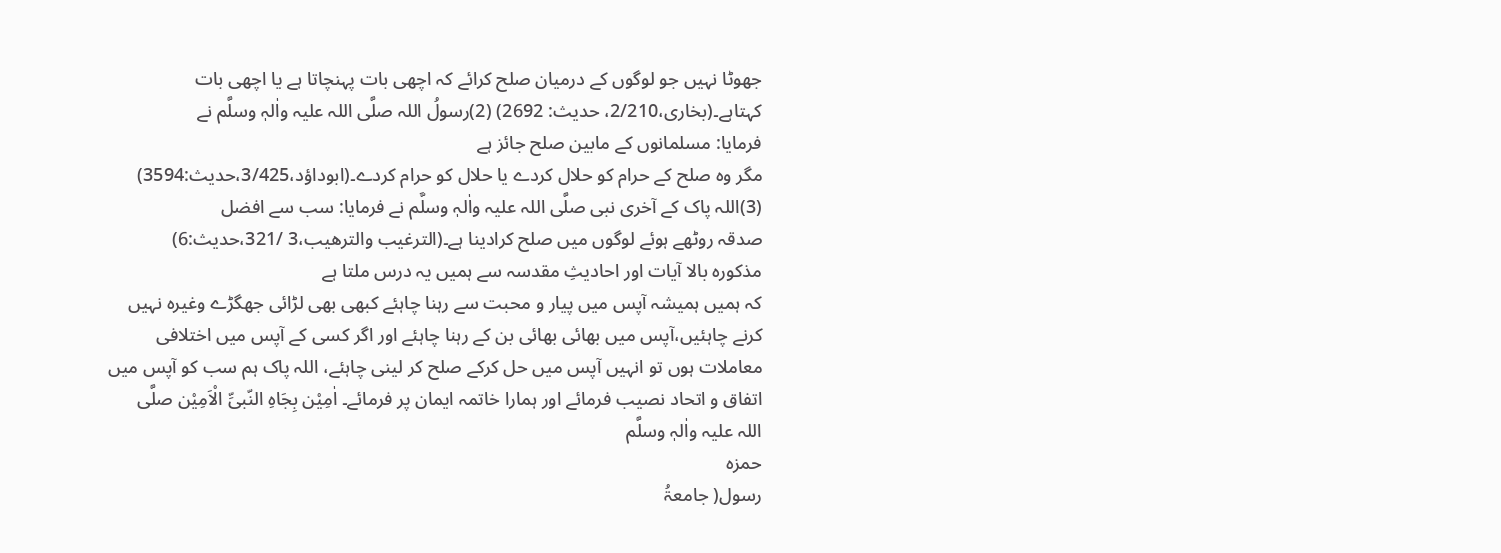جھوٹا نہیں جو لوگوں کے درمیان صلح کرائے کہ اچھی بات پہنچاتا ہے یا اچھی بات
کہتاہے۔(بخاری،2/210، حدیث: 2692) (2)رسولُ اللہ صلَّی اللہ علیہ واٰلہٖ وسلَّم نے
فرمایا: مسلمانوں کے مابین صلح جائز ہے
مگر وہ صلح کے حرام کو حلال کردے یا حلال کو حرام کردے۔(ابوداؤد،3/425،حدیث:3594)
(3)اللہ پاک کے آخری نبی صلَّی اللہ علیہ واٰلہٖ وسلَّم نے فرمایا: سب سے افضل
صدقہ روٹھے ہوئے لوگوں میں صلح کرادینا ہے۔(الترغیب والترھیب،3 /321،حدیث:6)
مذکورہ بالا آیات اور احادیثِ مقدسہ سے ہمیں یہ درس ملتا ہے
کہ ہمیں ہمیشہ آپس میں پیار و محبت سے رہنا چاہئے کبھی بھی لڑائی جھگڑے وغیرہ نہیں
کرنے چاہئیں،آپس میں بھائی بھائی بن کے رہنا چاہئے اور اگر کسی کے آپس میں اختلافی
معاملات ہوں تو انہیں آپس میں حل کرکے صلح کر لینی چاہئے، اللہ پاک ہم سب کو آپس میں
اتفاق و اتحاد نصیب فرمائے اور ہمارا خاتمہ ایمان پر فرمائے۔ اٰمِیْن بِجَاہِ النّبیِّ الْاَمِیْن صلَّی
اللہ علیہ واٰلہٖ وسلَّم
حمزہ
رسول( جامعۃُ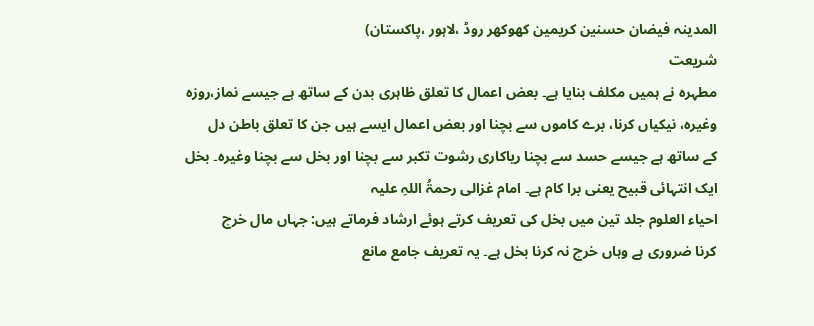المدینہ فیضان حسنین کریمین کھوکھر روڈ ،لاہور ،پاکستان)
شریعت
مطہرہ نے ہمیں مکلف بنایا ہے۔ بعض اعمال کا تعلق ظاہری بدن کے ساتھ ہے جیسے نماز،روزہ
وغیرہ، نیکیاں کرنا، برے کاموں سے بچنا اور بعض اعمال ایسے ہیں جن کا تعلق باطن دل
کے ساتھ ہے جیسے حسد سے بچنا ریاکاری رشوت تکبر سے بچنا اور بخل سے بچنا وغیرہ۔ بخل
ایک انتہائی قبیح یعنی برا کام ہے۔ امام غزالی رحمۃُ اللہِ علیہ
احیاء العلوم جلد تین میں بخل کی تعریف کرتے ہوئے ارشاد فرماتے ہیں: جہاں مال خرچ
کرنا ضروری ہے وہاں خرچ نہ کرنا بخل ہے۔ یہ تعریف جامع مانع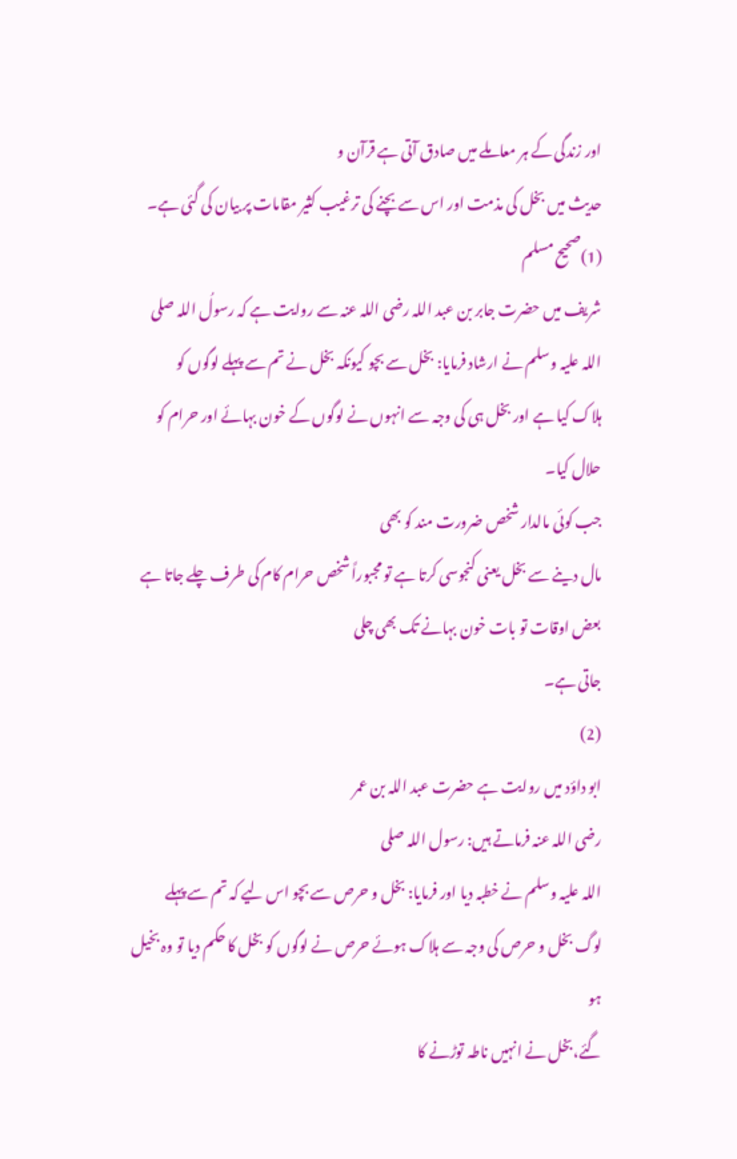اور زندگی کے ہر معاملے میں صادق آتی ہے قرآن و
حدیث میں بخل کی مذمت اور اس سے بچنے کی ترغیب کثیر مقامات پر بیان کی گئی ہے۔
(1)صحیح مسلم
شریف میں حضرت جابر بن عبد اللہ رضی اللہ عنہ سے روایت ہے کہ رسولُ اللہ صلی
اللہ علیہ وسلم نے ارشاد فرمایا: بخل سے بچو کیونکہ بخل نے تم سے پہلے لوگوں کو
ہلاک کیا ہے اور بخل ہی کی وجہ سے انہوں نے لوگوں کے خون بہائے اور حرام کو حلال کیا۔
جب کوئی مالدار شخص ضرورت مند کو بھی
مال دینے سے بخل یعنی کنجوسی کرتا ہے تو مجبوراً شخص حرام کام کی طرف چلے جاتا ہے بعض اوقات تو بات خون بہانے تک بھی چلی
جاتی ہے۔
(2)
ابو داؤد میں روایت ہے حضرت عبد اللہ بن عمر
رضی اللہ عنہ فرماتے ہیں: رسول اللہ صلی
اللہ علیہ وسلم نے خطبہ دیا اور فرمایا: بخل و حرص سے بچو اس لیے کہ تم سے پہلے
لوگ بخل و حرص کی وجہ سے ہلاک ہوئے حرص نے لوگوں کو بخل کا حکم دیا تو وہ بخیل ہو
گئے،بخل نے انہیں ناطہ توڑنے کا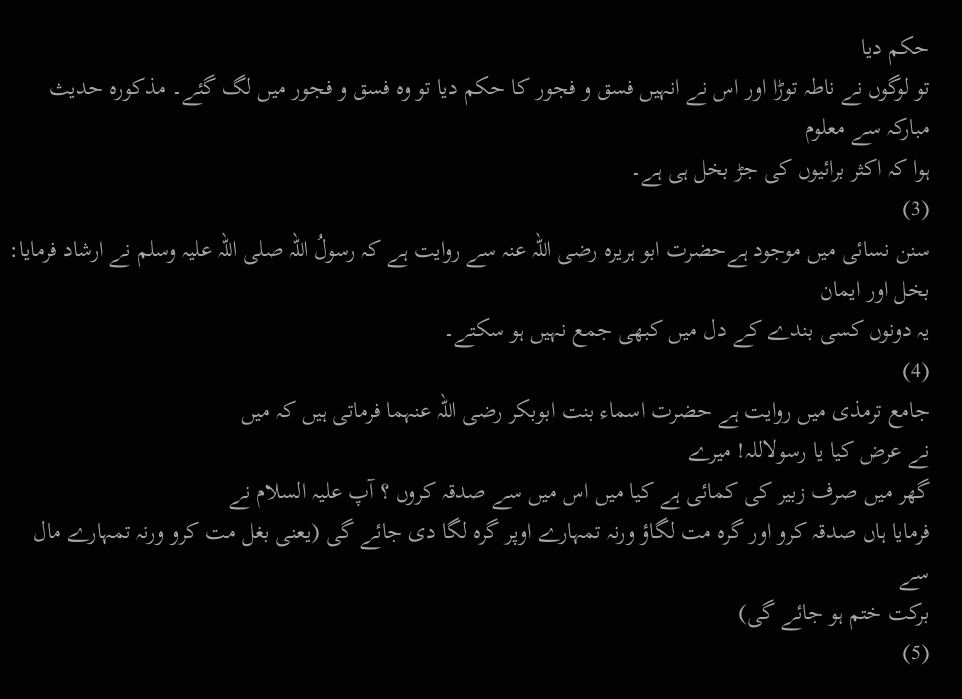حکم دیا
تو لوگوں نے ناطہ توڑا اور اس نے انہیں فسق و فجور کا حکم دیا تو وہ فسق و فجور میں لگ گئے۔ مذکورہ حدیث مبارکہ سے معلوم
ہوا کہ اکثر برائیوں کی جڑ بخل ہی ہے۔
(3)
سنن نسائی میں موجود ہےحضرت ابو ہریرہ رضی اللہ عنہ سے روایت ہے کہ رسولُ اللہ صلی اللہ علیہ وسلم نے ارشاد فرمایا: بخل اور ایمان
یہ دونوں کسی بندے کے دل میں کبھی جمع نہیں ہو سکتے۔
(4)
جامع ترمذی میں روایت ہے حضرت اسماء بنت ابوبکر رضی اللہ عنہما فرماتی ہیں کہ میں
نے عرض کیا یا رسولاللہ! میرے
گھر میں صرف زبیر کی کمائی ہے کیا میں اس میں سے صدقہ کروں ؟ آپ علیہ السلام نے
فرمایا ہاں صدقہ کرو اور گرہ مت لگاؤ ورنہ تمہارے اوپر گرہ لگا دی جائے گی (یعنی بغل مت کرو ورنہ تمہارے مال سے
برکت ختم ہو جائے گی)
(5)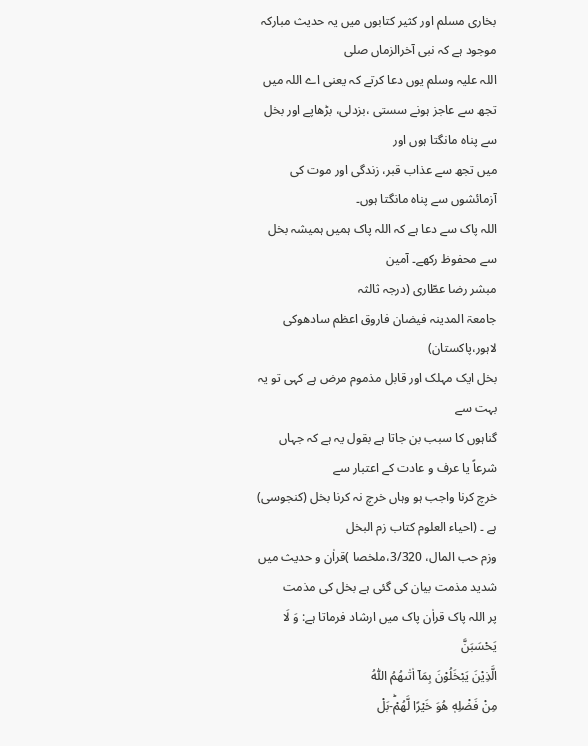بخاری مسلم اور کثیر کتابوں میں یہ حدیث مبارکہ موجود ہے کہ نبی آخرالزماں صلی
اللہ علیہ وسلم یوں دعا کرتے کہ یعنی اے اللہ میں تجھ سے عاجز ہونے سستی ،بزدلی، بڑھاپے اور بخل سے پناہ مانگتا ہوں اور
میں تجھ سے عذاب قبر، زندگی اور موت کی آزمائشوں سے پناہ مانگتا ہوں۔
اللہ پاک سے دعا ہے کہ اللہ پاک ہمیں ہمیشہ بخل سے محفوظ رکھے۔ آمین
مبشر رضا عطّاری (درجہ ثالثہ
جامعۃ المدینہ فیضان فاروق اعظم سادھوکی
لاہور،پاکستان)
بخل ایک مہلک اور قابل مذموم مرض ہے کہی تو یہ بہت سے
گناہوں کا سبب بن جاتا ہے بقول یہ ہے کہ جہاں شرعاً یا عرف و عادت کے اعتبار سے
خرچ کرنا واجب ہو وہاں خرچ نہ کرنا بخل (کنجوسی) ہے ۔ (احیاء العلوم کتاب زم البخل
وزم حب المال، 3/320،ملخصا )قراٰن و حدیث میں شدید مذمت بیان کی گئی ہے بخل کی مذمت
پر اللہ پاک قراٰن پاک میں ارشاد فرماتا ہے: وَ لَا یَحْسَبَنَّ
الَّذِیْنَ یَبْخَلُوْنَ بِمَاۤ اٰتٰىهُمُ اللّٰهُ
مِنْ فَضْلِهٖ هُوَ خَیْرًا لَّهُمْؕ-بَلْ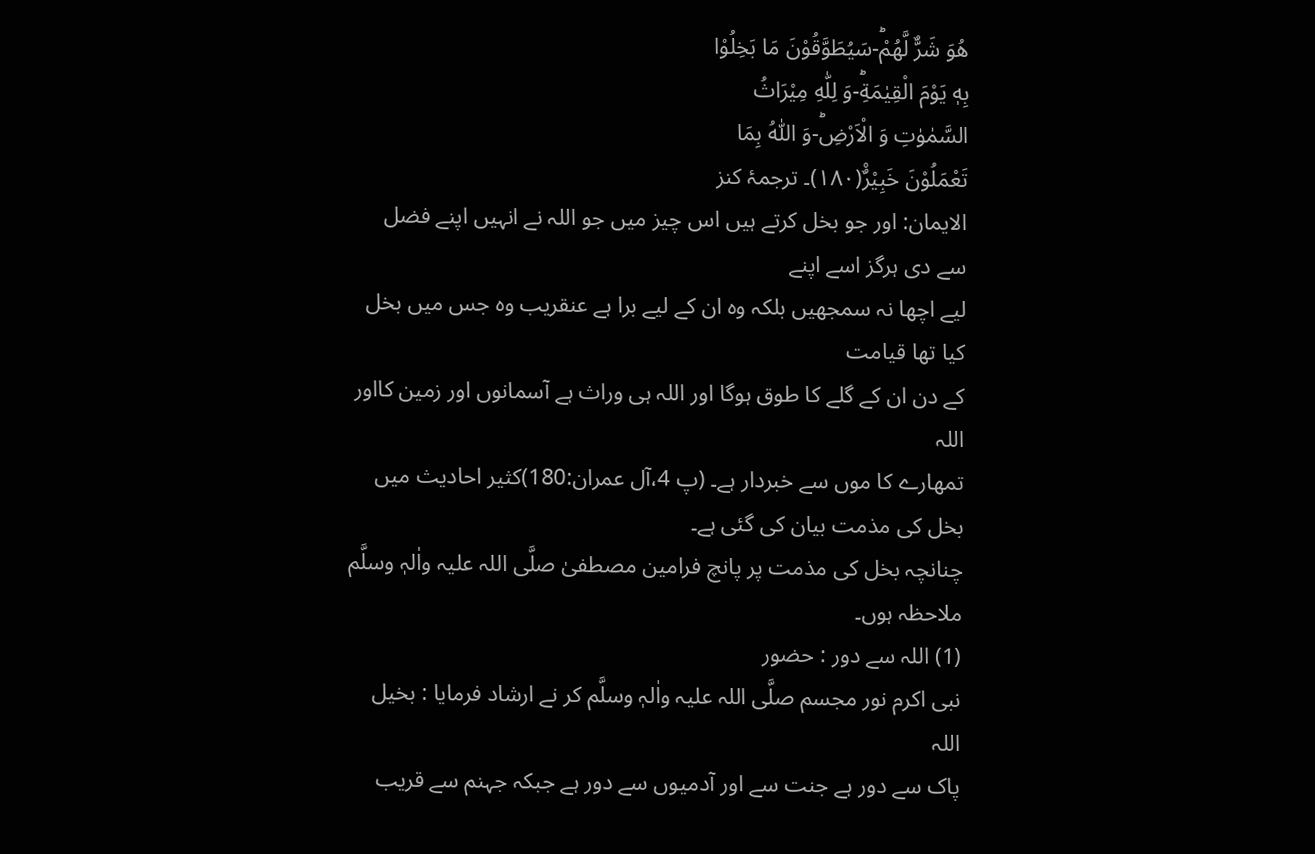هُوَ شَرٌّ لَّهُمْؕ-سَیُطَوَّقُوْنَ مَا بَخِلُوْا
بِهٖ یَوْمَ الْقِیٰمَةِؕ-وَ لِلّٰهِ مِیْرَاثُ
السَّمٰوٰتِ وَ الْاَرْضِؕ-وَ اللّٰهُ بِمَا
تَعْمَلُوْنَ خَبِیْرٌ۠(۱۸۰)۔ ترجمۂ کنز
الایمان: اور جو بخل کرتے ہیں اس چیز میں جو اللہ نے انہیں اپنے فضل سے دی ہرگز اسے اپنے
لیے اچھا نہ سمجھیں بلکہ وہ ان کے لیے برا ہے عنقریب وہ جس میں بخل کیا تھا قیامت
کے دن ان کے گلے کا طوق ہوگا اور اللہ ہی وراث ہے آسمانوں اور زمین کااور اللہ
تمھارے کا موں سے خبردار ہے۔ (پ 4،آل عمران:180)کثیر احادیث میں بخل کی مذمت بیان کی گئی ہے۔
چنانچہ بخل کی مذمت پر پانچ فرامین مصطفیٰ صلَّی اللہ علیہ واٰلہٖ وسلَّم ملاحظہ ہوں۔
(1) اللہ سے دور : حضور
نبی اکرم نور مجسم صلَّی اللہ علیہ واٰلہٖ وسلَّم کر نے ارشاد فرمایا : بخیل اللہ
پاک سے دور ہے جنت سے اور آدمیوں سے دور ہے جبکہ جہنم سے قریب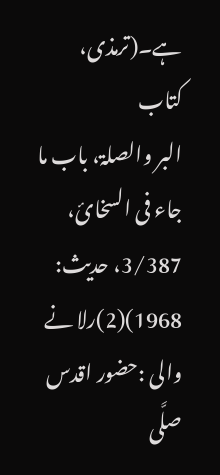ہے۔(ترمذی، کتاب
البر والصلۃ، باب ما جاء فی السخائ، 3/387، حدیث: 1968)(2)رلا نے والی :حضور اقدس صلَّی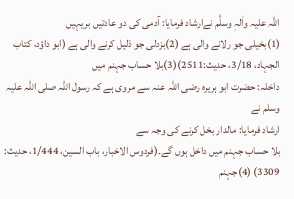اللہ علیہ واٰلہٖ وسلَّم نےارشاد فرمایا: آدمی کی دو عادتیں بریہیں
(1)بخیلی جو رلانے والی ہے (2)بزدلی جو ذلیل کرنے والی ہے (ابو داؤد، کتاب الجہاد، 3/18، حدیث:2511)(3)بلا حساب جہنم میں
داخلہ: حضرت ابو ہریرہ رضی اللہ عنہ سے مروی ہے کہ رسول اللہ صلی اللہ علیہ وسلم نے
ارشاد فرمایا: مالدار بخل کرنے کی وجہ سے
بلا حساب جہنم میں داخل ہوں گے۔(فردوس الاخبار، باب السین، 1/444، حدیث: 3309) (4)جہنم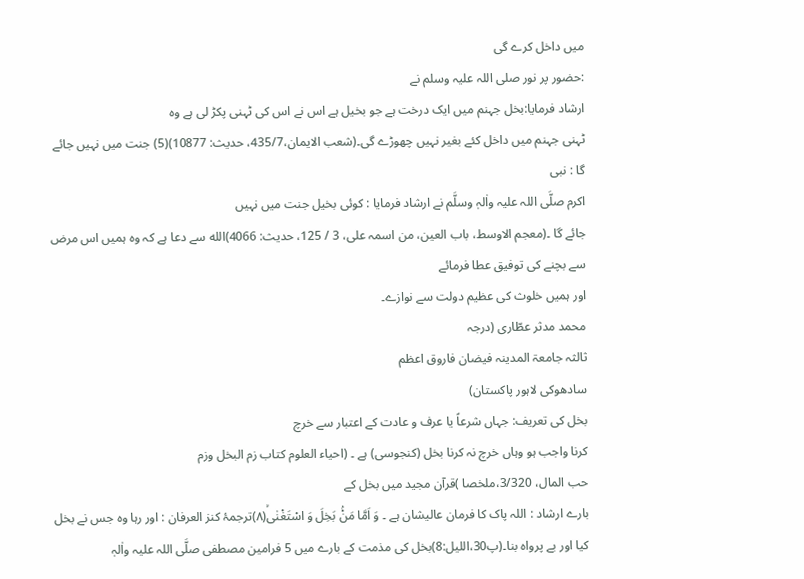میں داخل کرے گی
:حضور پر نور صلی اللہ علیہ وسلم نے
ارشاد فرمایا:بخل جہنم میں ایک درخت ہے جو بخیل ہے اس نے اس کی ٹہنی پکڑ لی ہے وہ
ٹہنی جہنم میں داخل کئے بغیر نہیں چھوڑے گی۔(شعب الایمان،435/7، حدیث: 10877)(5) جنت میں نہیں جائے گا : نبی
اکرم صلَّی اللہ علیہ واٰلہٖ وسلَّم نے ارشاد فرمایا : کوئی بخیل جنت میں نہیں
جائے گا ۔(معجم الاوسط، باب العین، من اسمہ علی، 3 / 125، حدیث: 4066)الله سے دعا ہے کہ وہ ہمیں اس مرض سے بچنے کی توفیق عطا فرمائے
اور ہمیں خلوث کی عظیم دولت سے نوازے۔
محمد مدثر عطّاری (درجہ
ثالثہ جامعۃ المدینہ فیضان فاروق اعظم
سادھوکی لاہور پاکستان)
بخل کی تعریف: جہاں شرعاً یا عرف و عادت کے اعتبار سے خرچ
کرنا واجب ہو وہاں خرچ نہ کرنا بخل (کنجوسی) ہے ۔ (احیاء العلوم کتاب زم البخل وزم
حب المال، 3/320،ملخصا )قرآن مجید میں بخل کے
بارے ارشاد : اللہ پاک کا فرمان عالیشان ہے ۔ وَ اَمَّا مَنْۢ بَخِلَ وَ اسْتَغْنٰىۙ(۸)ترجمۂ کنز العرفان : اور رہا وہ جس نے بخل کیا اور بے پرواہ بنا۔(پ30،اللیل:8)بخل کی مذمت کے بارے میں 5 فرامین مصطفی صلَّی اللہ علیہ واٰلہٖ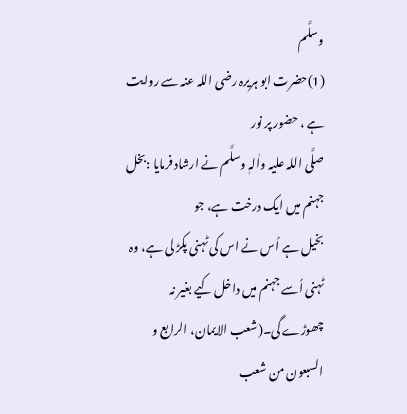وسلَّم
(1)حضرت ابو ہریرہ رضی اللہ عنہ سے روایت ہے ، حضور پر نور
صلَّی اللہ علیہ واٰلہٖ وسلَّم نے ارشاد فرمایا :بخل جہنم میں ایک درخت ہے، جو
بخیل ہے اُس نے اس کی ٹہنی پکڑ لی ہے، وہ ٹہنی اُسے جہنم میں داخل کیے بغیر نہ
چھوڑے گی۔(شعب الایمان، الرابع و السبعون من شعب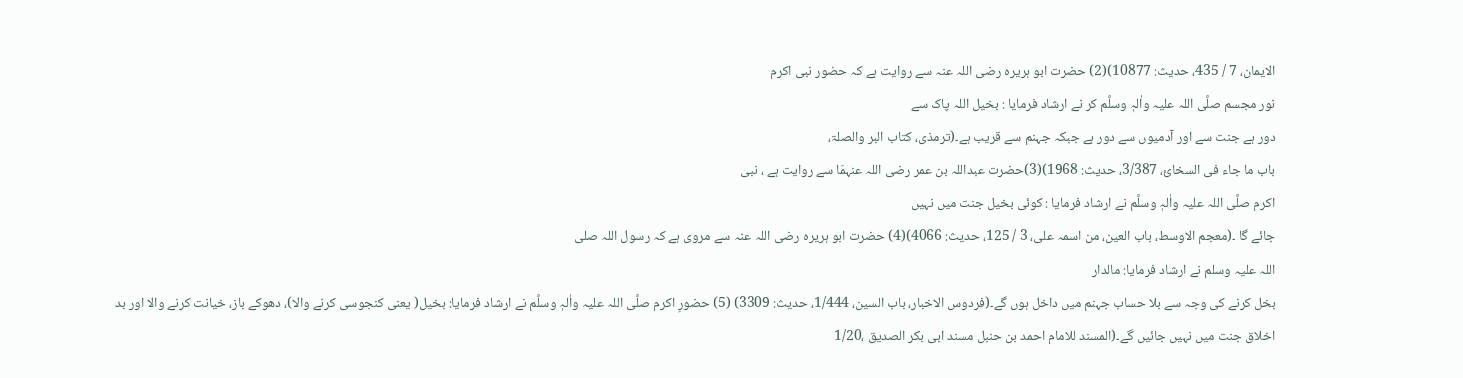الایمان، 7 / 435، حدیث: 10877)(2) حضرت ابو ہریرہ رضی اللہ عنہ سے روایت ہے کہ حضور نبی اکرم
نور مجسم صلَّی اللہ علیہ واٰلہٖ وسلَّم کر نے ارشاد فرمایا : بخیل اللہ پاک سے
دور ہے جنت سے اور آدمیوں سے دور ہے جبکہ جہنم سے قریب ہے۔(ترمذی، کتاب البر والصلۃ،
باب ما جاء فی السخائ، 3/387، حدیث: 1968)(3)حضرت عبداللہ بن عمر رضی اللہ عنہمَا سے روایت ہے ، نبی
اکرم صلَّی اللہ علیہ واٰلہٖ وسلَّم نے ارشاد فرمایا : کوئی بخیل جنت میں نہیں
جائے گا ۔(معجم الاوسط، باب العین، من اسمہ علی، 3 / 125، حدیث: 4066)(4) حضرت ابو ہریرہ رضی اللہ عنہ سے مروی ہے کہ رسول اللہ صلی
اللہ علیہ وسلم نے ارشاد فرمایا: مالدار
بخل کرنے کی وجہ سے بلا حساب جہنم میں داخل ہوں گے۔(فردوس الاخبار، باب السین، 1/444، حدیث: 3309) (5) حضورِ اکرم صلَّی اللہ علیہ واٰلہٖ وسلَّم نے ارشاد فرمایا: بخیل( یعنی کنجوسی کرنے والا)، دھوکے باز، خیانت کرنے والا اور بد
اخلاق جنت میں نہیں جائیں گے۔(المسند للامام احمد بن حنبل مسند ابی بکر الصدیق ،1/20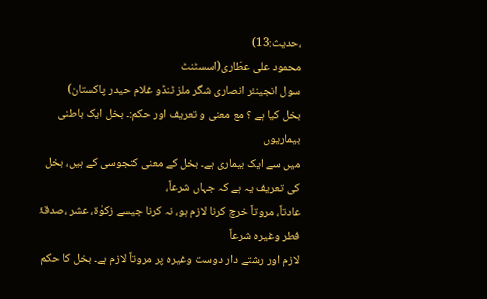،حدیث:13)
محمود علی عطّاری(اسسٹنٹ
سول انجینئر انصاری شگر ملز ٹنڈو غلام حیدر پاکستان)
بخل کیا ہے ؟ مع معنی و تعریف اور حکم:۔ بخل ایک باطنی بیماریوں
میں سے ایک بیماری ہے۔ بخل کے معنی کنجوسی کے ہیں، بخل کی تعریف یہ ہے کہ جہاں شرعاً،
عادتاً، مروتاً خرچ کرنا لازم ہو، نہ کرنا جیسے زکوٰۃ، عشر ،صدقۂ فطر وغیرہ شرعاً
لازم اور رشتے دار دوست وغیرہ پر مروتاً لازم ہے۔ بخل کا حکم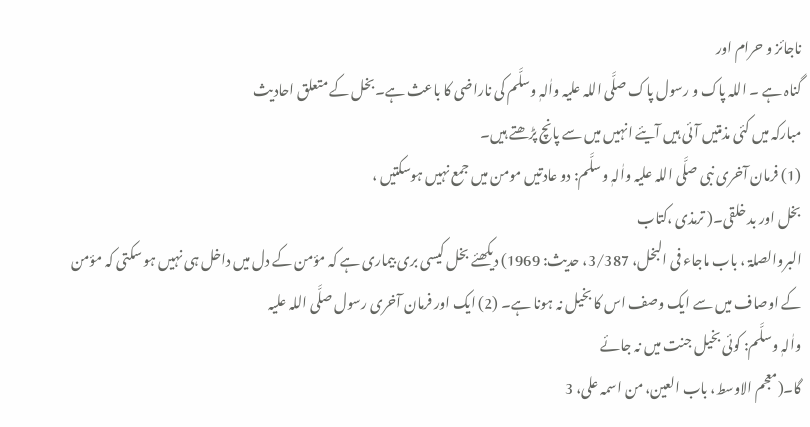ناجائز و حرام اور
گناہ ہے ۔ اللہ پاک و رسول پاک صلَّی اللہ علیہ واٰلہٖ وسلَّم کی ناراضی کا باعث ہے۔بخل کے متعلق احادیث
مبارکہ میں کئی مذمتیں آئی ہیں آیئے انہیں میں سے پانچ پڑھتے ہیں۔
(1) فرمان آخری نبی صلَّی اللہ علیہ واٰلہٖ وسلَّم: دو عادتیں مومن میں جمع نہیں ہوسکتیں ،
بخل اور بد خلقی۔( ترمذی ،کتاب
البروالصلۃ ، باب ماجاء فی البخل، 3/387، حدیث: 1969) دیکھئے بخل کیسی بری بیماری ہے کہ مؤمن کے دل میں داخل ہی نہیں ہو سکتی کہ مؤمن
کے اوصاف میں سے ایک وصف اس کا بخیل نہ ہونا ہے۔ (2) ایک اور فرمان آخری رسول صلَّی اللہ علیہ
واٰلہٖ وسلَّم: کوئی بخیل جنت میں نہ جائے
گا۔(معجم الاوسط، باب العین، من اسمہ علی، 3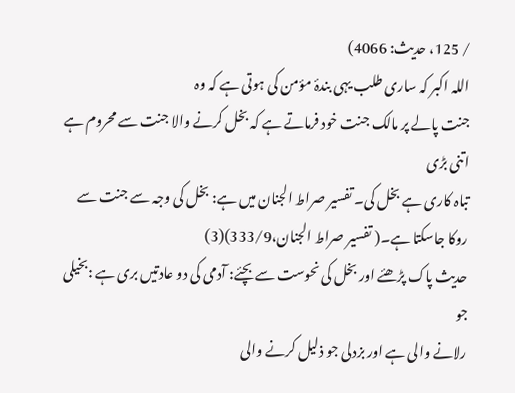/ 125، حدیث: 4066)
اللہ اکبر کہ ساری طلب یہی بندۂ مؤمن کی ہوتی ہے کہ وہ
جنت پالے پر مالک جنت خود فرماتے ہے کہ بخل کرنے والا جنت سے محروم ہے اتنی بڑی
تباہ کاری ہے بخل کی۔ تفسیر صراط الجنان میں ہے: بخل کی وجہ سے جنت سے روکا جاسکتا ہے۔( تفسیر صراط الجنان،333/9)(3)
حدیث پاک پڑھئے اور بخل کی نحوست سے بچئے: آدمی کی دو عادتیں بری ہے :بخیلی جو
رلانے والی ہے اور بزدلی جو ذلیل کرنے والی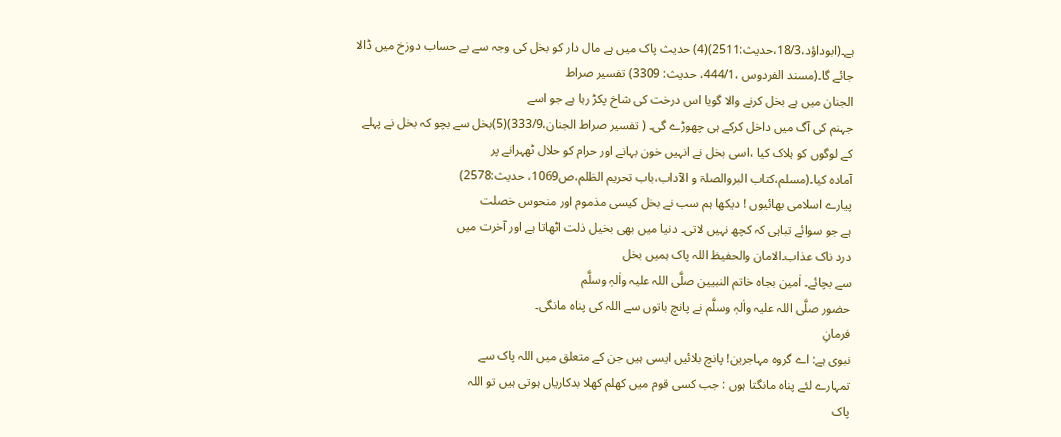ہے۔(ابوداؤد،18/3،حدیث:2511)(4) حدیث پاک میں ہے مال دار کو بخل کی وجہ سے بے حساب دوزخ میں ڈالا
جائے گا۔(مسند الفردوس ،444/1، حدیث: 3309) تفسیر صراط
الجنان میں ہے بخل کرنے والا گویا اس درخت کی شاخ پکڑ رہا ہے جو اسے
جہنم کی آگ میں داخل کرکے ہی چھوڑے گی۔ ( تفسیر صراط الجنان،333/9)(5)بخل سے بچو کہ بخل نے پہلے
کے لوگوں کو ہلاک کیا ،اسی بخل نے انہیں خون بہانے اور حرام کو حلال ٹھہرانے پر
آمادہ کیا۔(مسلم،کتاب البروالصلۃ و الآداب،باب تحریم الظلم،ص1069، حدیث:2578)
پیارے اسلامی بھائیوں ! دیکھا ہم سب نے بخل کیسی مذموم اور منحوس خصلت
ہے جو سوائے تباہی کہ کچھ نہیں لاتی۔ دنیا میں بھی بخیل ذلت اٹھاتا ہے اور آخرت میں
درد ناک عذاب۔الامان والحفیظ اللہ پاک ہمیں بخل
سے بچائے۔ اٰمین بجاہ خاتم النبیین صلَّی اللہ علیہ واٰلہٖ وسلَّم
حضور صلَّی اللہ علیہ واٰلہٖ وسلَّم نے پانچ باتوں سے اللہ کی پناہ مانگی۔
فرمانِ
نبوی ہے: اے گروہ مہاجرین! پانچ بلائیں ایسی ہیں جن کے متعلق میں اللہ پاک سے
تمہارے لئے پناہ مانگتا ہوں : جب کسی قوم میں کھلم کھلا بدکاریاں ہوتی ہیں تو اللہ
پاک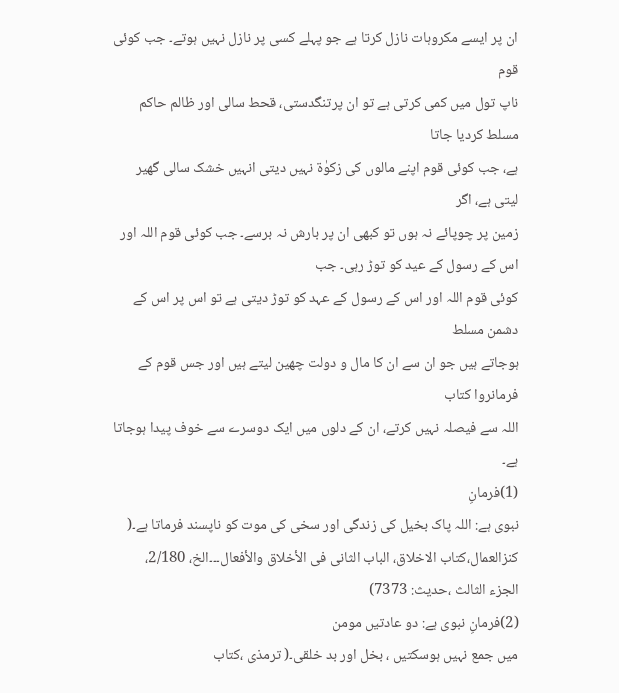ان پر ایسے مکروہات نازل کرتا ہے جو پہلے کسی پر نازل نہیں ہوتے۔ جب کوئی قوم
ناپ تول میں کمی کرتی ہے تو ان پرتنگدستی، قحط سالی اور ظالم حاکم مسلط کردیا جاتا
ہے، جب کوئی قوم اپنے مالوں کی زکوٰۃ نہیں دیتی انہیں خشک سالی گھیر لیتی ہے، اگر
زمین پر چوپائے نہ ہوں تو کبھی ان پر بارش نہ برسے۔ جب کوئی قوم اللہ اور اس کے رسول کے عید کو توڑ رہی۔ جب
کوئی قوم اللہ اور اس کے رسول کے عہد کو توڑ دیتی ہے تو اس پر اس کے دشمن مسلط
ہوجاتے ہیں جو ان سے ان کا مال و دولت چھین لیتے ہیں اور جس قوم کے فرمانروا کتاب
اللہ سے فیصلہ نہیں کرتے، ان کے دلوں میں ایک دوسرے سے خوف پیدا ہوجاتا ہے۔
(1)فرمانِ
نبوی ہے: اللہ پاک بخیل کی زندگی اور سخی کی موت کو ناپسند فرماتا ہے۔(
کنزالعمال،کتاب الاخلاق، الباب الثانی فی الأخلاق والأفعال۔۔۔الخ، 2/180،
الجزء الثالث ،حدیث: 7373)
(2)فرمانِ نبوی ہے: دو عادتیں مومن
میں جمع نہیں ہوسکتیں ، بخل اور بد خلقی۔( ترمذی ،کتاب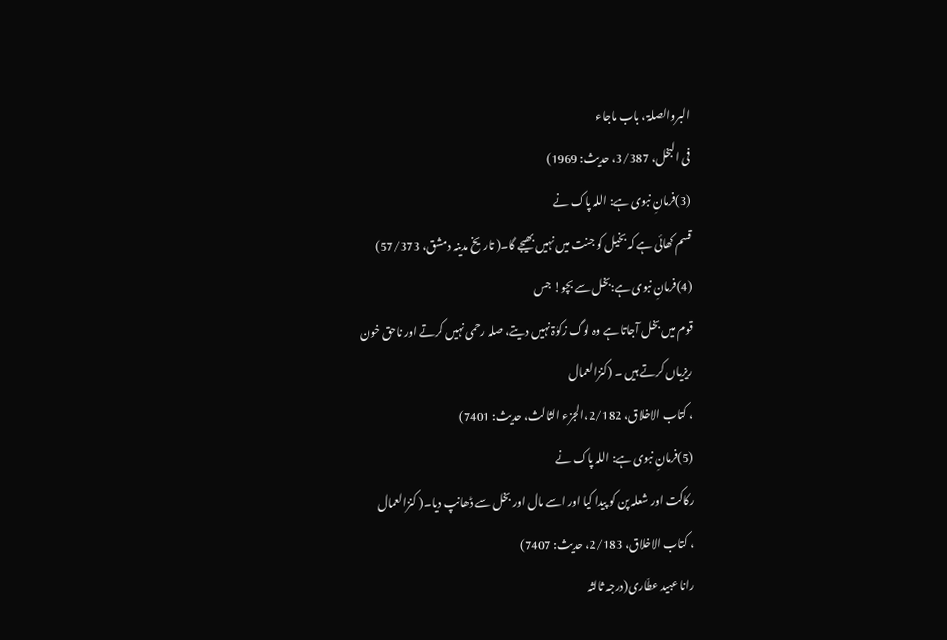البروالصلۃ ، باب ماجاء
فی البخل، 3/387، حدیث: 1969)
(3)فرمانِ نبوی ہے: اللہ پاک نے
قسم کھائی ہے کہ بخیل کو جنت میں نہیں بھیجے گا۔( تاریخ مدینہ دمشق، 57/373)
(4)فرمانِ نبوی ہے:بخل سے بچو! جس
قوم میں بخل آجاتا ہے وہ لوگ زکوٰۃ نہیں دیتے، صلہ رحمی نہیں کرتے اور ناحق خون
ریزیاں کرتے ہیں ۔ (کنزالعمال
، کتاب الاخلاق، 2/182،الجزء الثالث، حدیث: 7401)
(5)فرمانِ نبوی ہے: اللہ پاک نے
رکاکت اور شعلہ پن کو پیدا کیا اور اسے مال اور بخل سے ڈھانپ دیا۔( کنزالعمال
، کتاب الاخلاق، 2/183، حدیث: 7407)
رانا عبید عطّاری(درجہ ثالثہ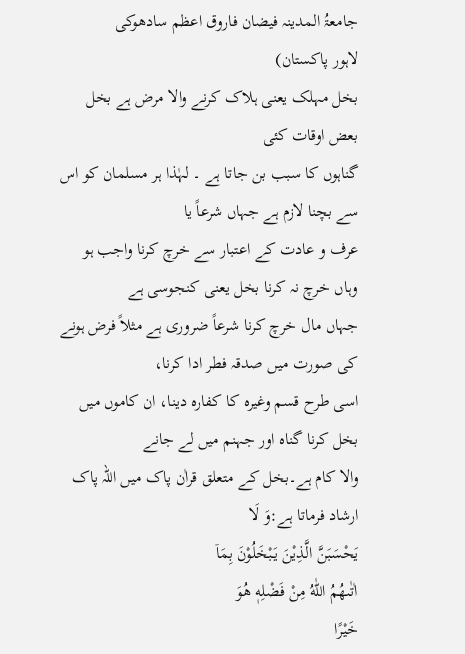جامعۃُ المدینہ فیضان فاروق اعظم سادھوکی
لاہور پاکستان)
بخل مہلک یعنی ہلاک کرنے والا مرض ہے بخل بعض اوقات کئی
گناہوں کا سبب بن جاتا ہے ۔ لہٰذا ہر مسلمان کو اس سے بچنا لازم ہے جہاں شرعاً یا
عرف و عادت کے اعتبار سے خرچ کرنا واجب ہو وہاں خرچ نہ کرنا بخل یعنی کنجوسی ہے
جہاں مال خرچ کرنا شرعاً ضروری ہے مثلاً فرض ہونے کی صورت میں صدقہ فطر ادا کرنا،
اسی طرح قسم وغیرہ کا کفارہ دینا، ان کاموں میں بخل کرنا گناہ اور جہنم میں لے جانے
والا کام ہے۔بخل کے متعلق قراٰن پاک میں اللہ پاک ارشاد فرماتا ہے:وَ لَا
یَحْسَبَنَّ الَّذِیْنَ یَبْخَلُوْنَ بِمَاۤ
اٰتٰىهُمُ اللّٰهُ مِنْ فَضْلِهٖ هُوَ
خَیْرًا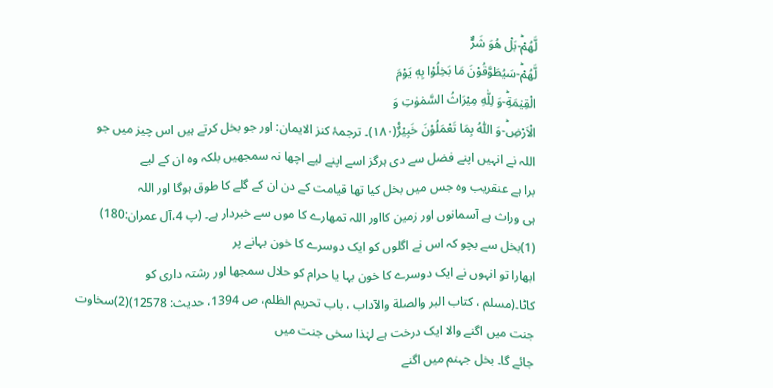لَّهُمْؕ-بَلْ هُوَ شَرٌّ
لَّهُمْؕ-سَیُطَوَّقُوْنَ مَا بَخِلُوْا بِهٖ یَوْمَ
الْقِیٰمَةِؕ-وَ لِلّٰهِ مِیْرَاثُ السَّمٰوٰتِ وَ
الْاَرْضِؕ-وَ اللّٰهُ بِمَا تَعْمَلُوْنَ خَبِیْرٌ۠(۱۸۰)۔ ترجمۂ کنز الایمان: اور جو بخل کرتے ہیں اس چیز میں جو
اللہ نے انہیں اپنے فضل سے دی ہرگز اسے اپنے لیے اچھا نہ سمجھیں بلکہ وہ ان کے لیے
برا ہے عنقریب وہ جس میں بخل کیا تھا قیامت کے دن ان کے گلے کا طوق ہوگا اور اللہ
ہی وراث ہے آسمانوں اور زمین کااور اللہ تمھارے کا موں سے خبردار ہے۔ (پ 4،آل عمران:180)
(1)بخل سے بچو کہ اس نے اگلوں کو ایک دوسرے کا خون بہانے پر
ابھارا تو انہوں نے ایک دوسرے کا خون بہا یا حرام کو حلال سمجھا اور رشتہ داری کو
کاٹا۔(مسلم ، کتاب البر والصلة والآداب ، باب تحریم الظلم، ص 1394، حدیث: 12578)(2)سخاوت جنت میں اگنے والا ایک درخت ہے لہٰذا سخی جنت میں
جائے گا۔ بخل جہنم میں اگنے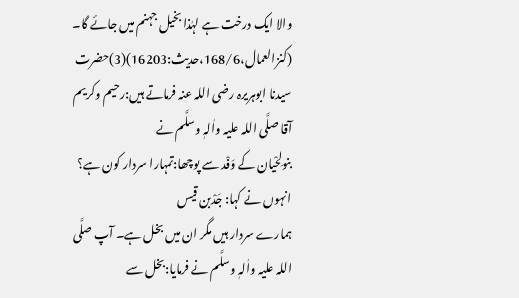والا ایک درخت ہے لہٰذا بخیل جہنم میں جائے گا۔
(کنزالعمال،168/6،حدیث:16203)(3)حضرت سیدنا ابوہریرہ رضی اللہ عنہ فرماتے ہیں:رحیم وکریم
آقا صلَّی اللہ علیہ واٰلہٖ وسلَّم نے
بنولِحْیان کے وَفْد سے پوچھا:تمہارا سردار کون ہے؟ انہوں نے کہا: جَدْبن قیس
ہمارے سردار ہیں مگر ان میں بخل ہے۔ آپ صلَّی اللہ علیہ واٰلہٖ وسلَّم نے فرمایا:بخل سے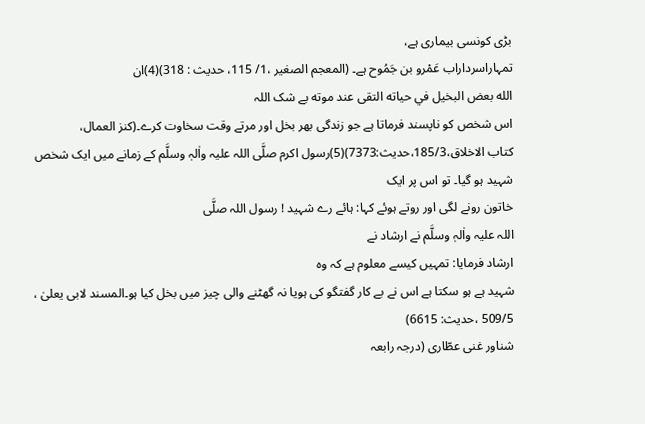بڑی کونسی بیماری ہے،
تمہاراسرداراب عَمْرو بن جَمُوح ہے۔ (المعجم الصغیر ،1/ 115، حدیث : 318)(4)ان
الله بعض البخيل في حياته التقى عند موته بے شک اللہ
اس شخص کو ناپسند فرماتا ہے جو زندگی بھر بخل اور مرتے وقت سخاوت کرے۔(كنز العمال،
کتاب الاخلاق،185/3،حدیث:7373)(5)رسول اکرم صلَّی اللہ علیہ واٰلہٖ وسلَّم کے زمانے میں ایک شخص شہید ہو گیا۔ تو اس پر ایک
خاتون رونے لگی اور روتے ہوئے کہا: ہائے رے شہید ! رسول اللہ صلَّی
اللہ علیہ واٰلہٖ وسلَّم نے ارشاد نے
ارشاد فرمایا: تمہیں کیسے معلوم ہے کہ وہ
شہید ہے ہو سکتا ہے اس نے بے کار گفتگو کی ہویا نہ گھٹنے والی چیز میں بخل کیا ہو۔المسند لابی یعلیٰ ، 509/5 ،حدیث: 6615)
شناور غنی عطّاری (درجہ رابعہ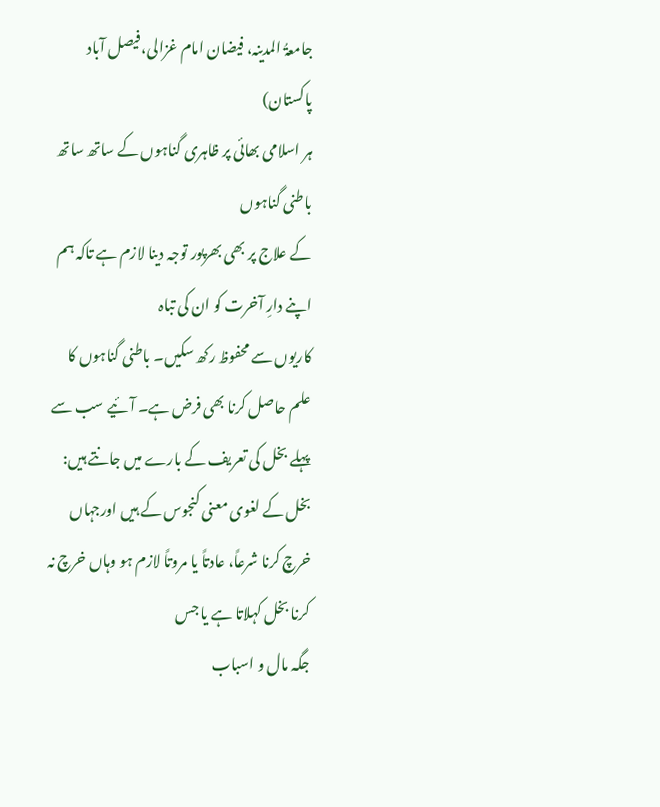جامعۃُ المدینہ، فیضان امام غزالی،فیصل آباد پاکستان)
ہر اسلامی بھائی پر ظاہری گناہوں کے ساتھ ساتھ باطنی گناہوں
کے علاج پر بھی بھرپور توجہ دینا لازم ہے تاکہ ہم اپنے دارِ آخرت کو ان کی تباہ
کاریوں سے محفوظ رکھ سکیں۔ باطنی گناہوں کا علم حاصل کرنا بھی فرض ہے۔ آئیے سب سے
پہلے بخل کی تعریف کے بارے میں جانتے ہیں: بخل کے لغوی معنی کنجوس کے ہیں اورجہاں خرچ کرنا شرعاً، عادتاً یا مروتاً لازم ہو وہاں خرچ نہ کرنا بخل کہلاتا ہے یا جس
جگہ مال و اسباب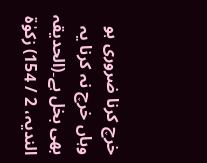خرچ کرنا ضروری ہو وہاں خرچ نہ کرنا یہ بھی بخل ہے۔(الحدیقہ
الندیہ، 2 / 154) زکوٰۃ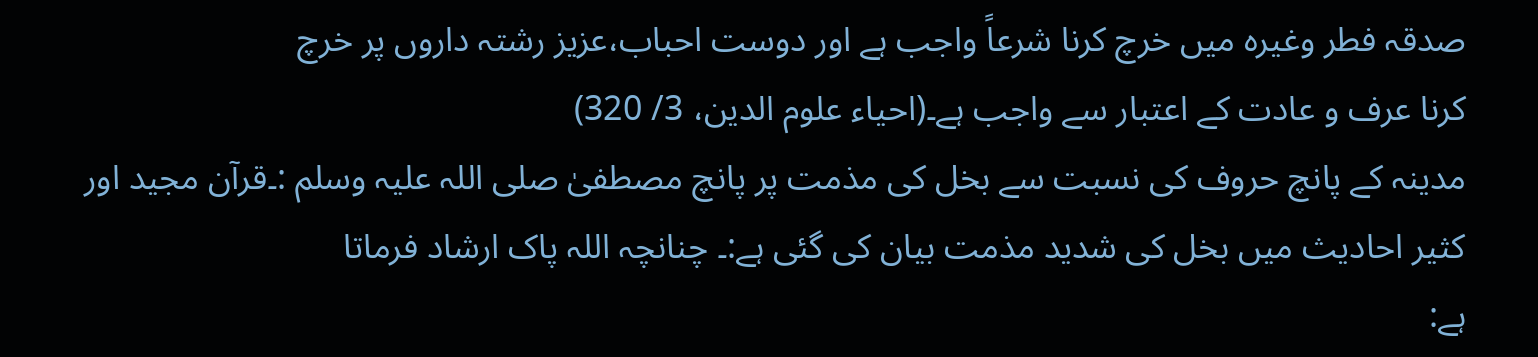صدقہ فطر وغیرہ میں خرچ کرنا شرعاً واجب ہے اور دوست احباب،عزیز رشتہ داروں پر خرچ
کرنا عرف و عادت کے اعتبار سے واجب ہے۔(احیاء علوم الدین، 3/ 320)
مدینہ کے پانچ حروف کی نسبت سے بخل کی مذمت پر پانچ مصطفیٰ صلی اللہ علیہ وسلم :۔قرآن مجید اور
کثیر احادیث میں بخل کی شدید مذمت بیان کی گئی ہے:۔ چنانچہ اللہ پاک ارشاد فرماتا
ہے: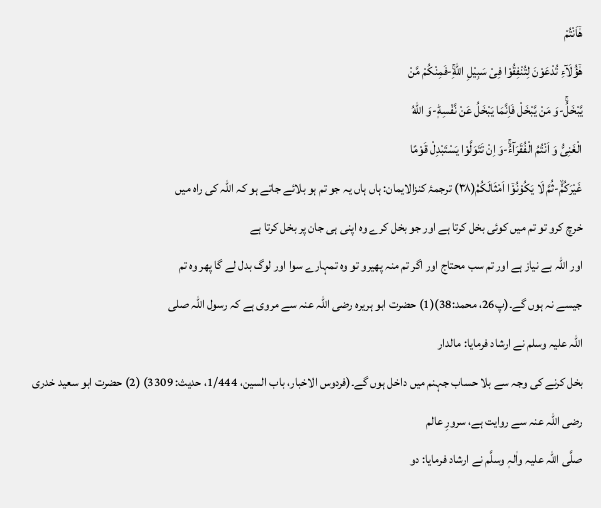هٰۤاَنْتُمْ
هٰۤؤُلَآءِ تُدْعَوْنَ لِتُنْفِقُوْا فِیْ سَبِیْلِ اللّٰهِۚ-فَمِنْكُمْ مَّنْ
یَّبْخَلُۚ-وَ مَنْ یَّبْخَلْ فَاِنَّمَا یَبْخَلُ عَنْ نَّفْسِهٖؕ-وَ اللّٰهُ
الْغَنِیُّ وَ اَنْتُمُ الْفُقَرَآءُۚ-وَ اِنْ تَتَوَلَّوْا یَسْتَبْدِلْ قَوْمًا
غَیْرَكُمْۙ-ثُمَّ لَا یَكُوْنُوْۤا اَمْثَالَكُمْ۠(۳۸) ترجمۂ کنزالایمان: ہاں ہاں یہ جو تم ہو بلائے جاتے ہو کہ اللہ کی راہ میں
خرچ کرو تو تم میں کوئی بخل کرتا ہے اور جو بخل کرے وہ اپنی ہی جان پر بخل کرتا ہے
اور اللہ بے نیاز ہے اور تم سب محتاج اور اگر تم منہ پھیرو تو وہ تمہارے سوا اور لوگ بدل لے گا پھر وہ تم
جیسے نہ ہوں گے۔(پ26، محمد:38)(1) حضرت ابو ہریرہ رضی اللہ عنہ سے مروی ہے کہ رسول اللہ صلی
اللہ علیہ وسلم نے ارشاد فرمایا: مالدار
بخل کرنے کی وجہ سے بلا حساب جہنم میں داخل ہوں گے۔(فردوس الاخبار، باب السین، 1/444، حدیث: 3309) (2) حضرت ابو سعید خدری رضی اللہ عنہ سے روایت ہے، سرورِ عالم
صلَّی اللہ علیہ واٰلہٖ وسلَّم نے ارشاد فرمایا: دو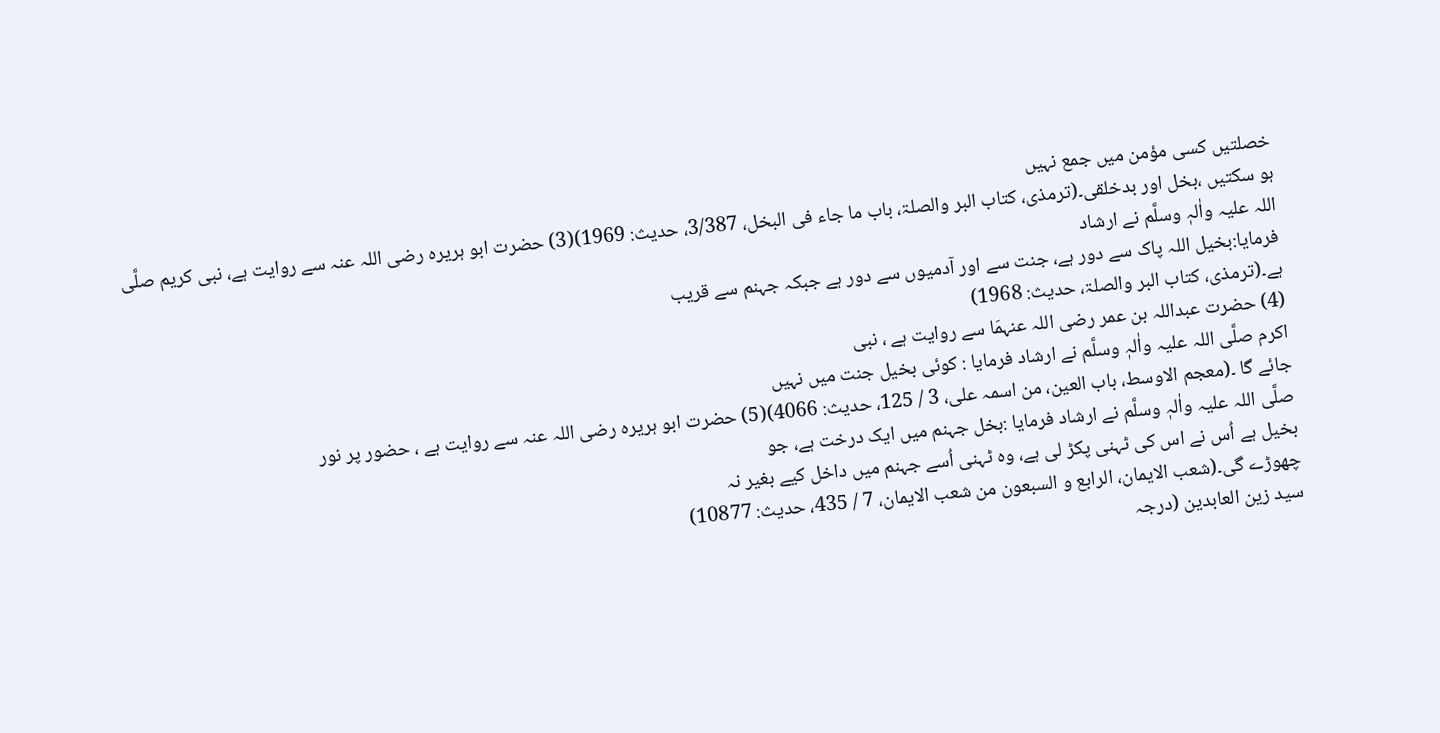خصلتیں کسی مؤمن میں جمع نہیں
ہو سکتیں ،بخل اور بدخلقی۔(ترمذی، کتاب البر والصلۃ، باب ما جاء فی البخل، 3/387، حدیث: 1969)(3) حضرت ابو ہریرہ رضی اللہ عنہ سے روایت ہے، نبی کریم صلَّی
اللہ علیہ واٰلہٖ وسلَّم نے ارشاد
فرمایا:بخیل اللہ پاک سے دور ہے، جنت سے اور آدمیوں سے دور ہے جبکہ جہنم سے قریب
ہے۔(ترمذی، کتاب البر والصلۃ، حدیث: 1968)
(4) حضرت عبداللہ بن عمر رضی اللہ عنہمَا سے روایت ہے ، نبی
اکرم صلَّی اللہ علیہ واٰلہٖ وسلَّم نے ارشاد فرمایا : کوئی بخیل جنت میں نہیں
جائے گا ۔(معجم الاوسط، باب العین، من اسمہ علی، 3 / 125، حدیث: 4066)(5) حضرت ابو ہریرہ رضی اللہ عنہ سے روایت ہے ، حضور پر نور
صلَّی اللہ علیہ واٰلہٖ وسلَّم نے ارشاد فرمایا :بخل جہنم میں ایک درخت ہے، جو
بخیل ہے اُس نے اس کی ٹہنی پکڑ لی ہے، وہ ٹہنی اُسے جہنم میں داخل کیے بغیر نہ
چھوڑے گی۔(شعب الایمان، الرابع و السبعون من شعب الایمان، 7 / 435، حدیث: 10877)
سید زین العابدین (درجہ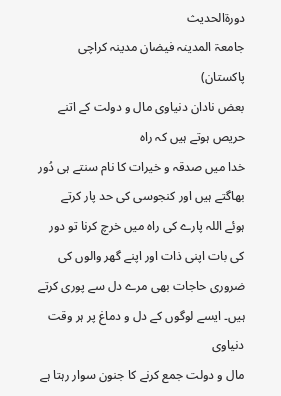دورۃالحدیث
جامعۃ المدینہ فیضان مدینہ کراچی پاکستان)
بعض نادان دنیاوی مال و دولت کے اتنے حریص ہوتے ہیں کہ راہ
خدا میں صدقہ و خیرات کا نام سنتے ہی دُور بھاگتے ہیں اور کنجوسی کی حد پار کرتے
ہوئے اللہ پارے کی راہ میں خرچ کرنا تو دور کی بات اپنی ذات اور اپنے گھر والوں کی
ضروری حاجات بھی مرے دل سے پوری کرتے ہیں۔ ایسے لوگوں کے دل و دماغ پر ہر وقت دنیاوی
مال و دولت جمع کرنے کا جنون سوار رہتا ہے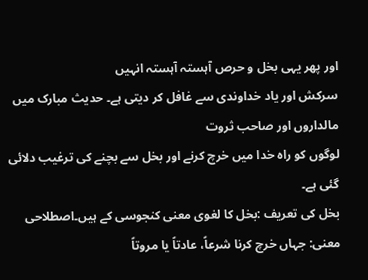اور پھر یہی بخل و حرص آہستہ آہستہ انہیں
سرکش اور یاد خداوندی سے غافل کر دیتی ہے۔ حدیث مبارک میں مالداروں اور صاحب ثروت
لوگوں کو راہ خدا میں خرچ کرنے اور بخل سے بچنے کی ترغیب دلائی گئی ہے۔
بخل کی تعریف :بخل کا لغوی معنی کنجوسی کے ہیں۔اصطلاحی معنی: جہاں خرچ کرنا شرعاً، عادتاً یا مروتاً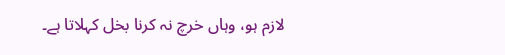لازم ہو، وہاں خرچ نہ کرنا بخل کہلاتا ہے۔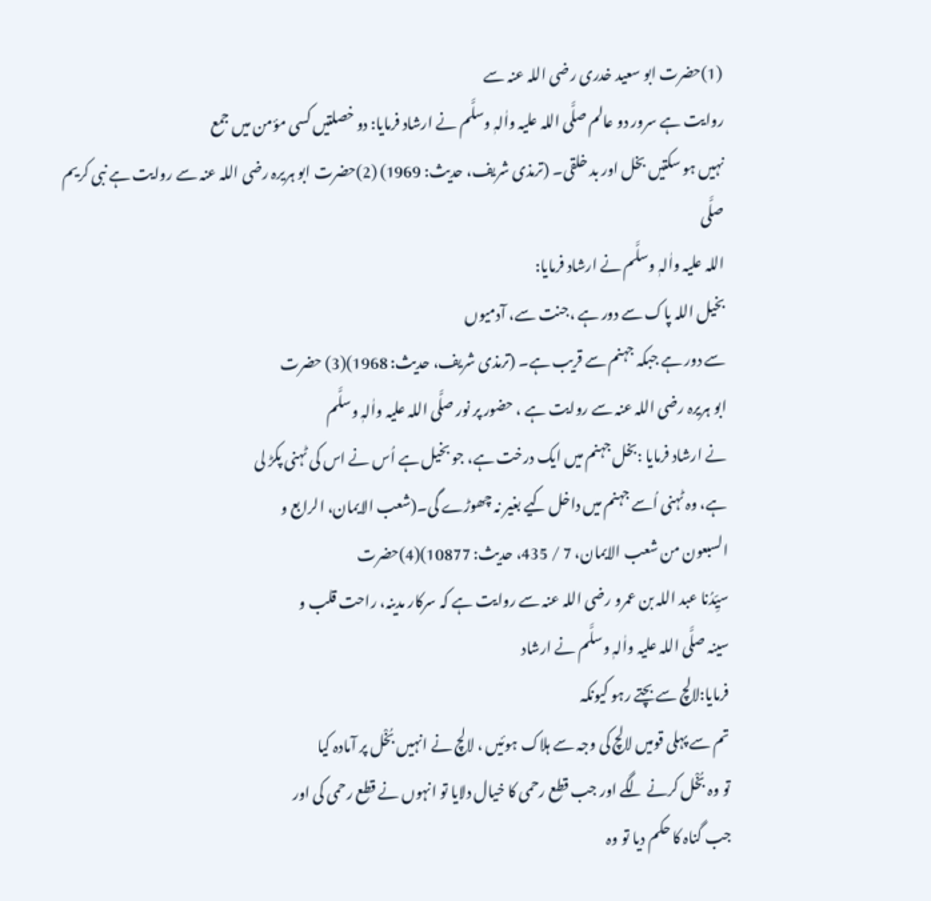(1)حضرت ابو سعید خدری رضی اللہ عنہ سے
روایت ہے سرور دو عالم صلَّی اللہ علیہ واٰلہٖ وسلَّم نے ارشاد فرمایا: دو خصلتیں کسی مؤمن میں جمع
نہیں ہو سکتیں بخل اور بد خلقی۔ (ترمذی شریف، حدیث: 1969) (2)حضرت ابو ہریرہ رضی اللہ عنہ سے روایت ہے نبی کریم صلَّی
اللہ علیہ واٰلہٖ وسلَّم نے ارشاد فرمایا:
بخیل اللہ پاک سے دور ہے ،جنت سے، آدمیوں
سے دور ہے جبکہ جہنم سے قریب ہے۔ (ترمذی شریف، حدیث: 1968)(3) حضرت
ابو ہریرہ رضی اللہ عنہ سے روایت ہے ، حضور پر نور صلَّی اللہ علیہ واٰلہٖ وسلَّم
نے ارشاد فرمایا :بخل جہنم میں ایک درخت ہے، جو بخیل ہے اُس نے اس کی ٹہنی پکڑ لی
ہے، وہ ٹہنی اُسے جہنم میں داخل کیے بغیر نہ چھوڑے گی۔(شعب الایمان، الرابع و
السبعون من شعب الایمان، 7 / 435، حدیث: 10877)(4)حضرت
سیِّدُنا عبد اللہ بن عمرو رضی اللہ عنہ سے روایت ہے کہ سرکار مدينہ، راحت قلب و
سينہ صلَّی اللہ علیہ واٰلہٖ وسلَّم نے ارشاد
فرمایا:لالچ سے بچتے رہو کیونکہ
تم سے پہلی قوميں لالچ کی وجہ سے ہلاک ہوئيں ، لالچ نے انہيں بُخْل پر آمادہ کيا
تو وہ بُخْل کرنے لگے اور جب قطع رحمی کا خيال دلايا تو انہوں نے قطع رحمی کی اور
جب گناہ کا حکم ديا تو وہ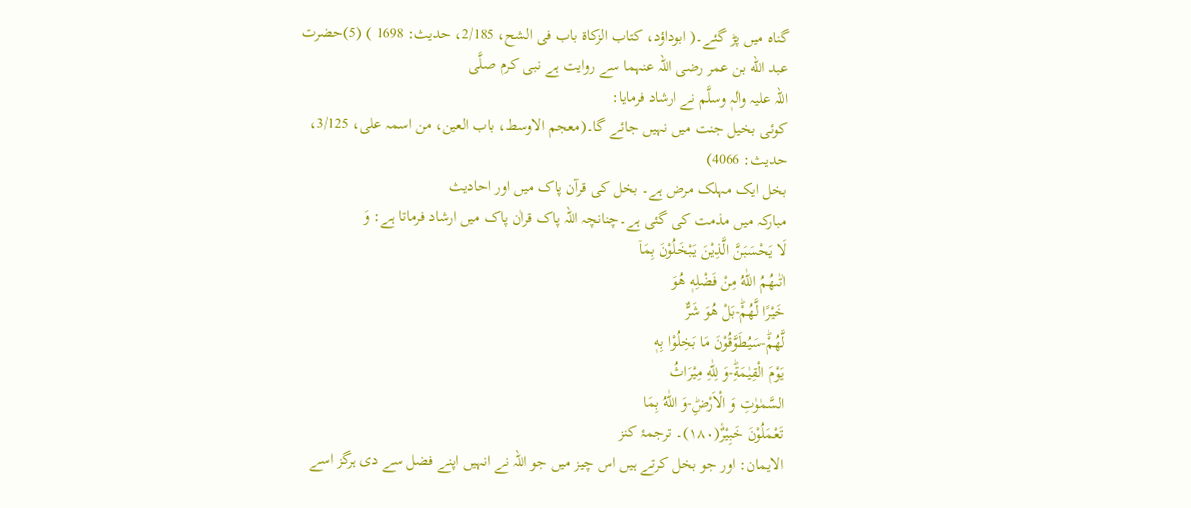گناہ ميں پڑ گئے۔( ابوداؤد، کتاب الزکاۃ باب فی الشح، 2/185، حدیث: 1698 ) (5)حضرت عبد الله بن عمر رضی اللہ عنہما سے روایت ہے نبی کرم صلَّی
اللہ علیہ واٰلہٖ وسلَّم نے ارشاد فرمایا:
کوئی بخیل جنت میں نہیں جائے گا۔(معجم الاوسط، باب العین، من اسمہ علی، 3/125، حدیث: 4066)
بخل ایک مہلک مرض ہے۔ بخل کی قرآن پاک میں اور احادیث
مبارکہ میں مذمت کی گئی ہے۔چنانچہ اللہ پاک قراٰن پاک میں ارشاد فرماتا ہے: وَ
لَا یَحْسَبَنَّ الَّذِیْنَ یَبْخَلُوْنَ بِمَاۤ
اٰتٰىهُمُ اللّٰهُ مِنْ فَضْلِهٖ هُوَ
خَیْرًا لَّهُمْؕ-بَلْ هُوَ شَرٌّ
لَّهُمْؕ-سَیُطَوَّقُوْنَ مَا بَخِلُوْا بِهٖ
یَوْمَ الْقِیٰمَةِؕ-وَ لِلّٰهِ مِیْرَاثُ
السَّمٰوٰتِ وَ الْاَرْضِؕ-وَ اللّٰهُ بِمَا
تَعْمَلُوْنَ خَبِیْرٌ۠(۱۸۰)۔ ترجمۂ کنز
الایمان: اور جو بخل کرتے ہیں اس چیز میں جو اللہ نے انہیں اپنے فضل سے دی ہرگز اسے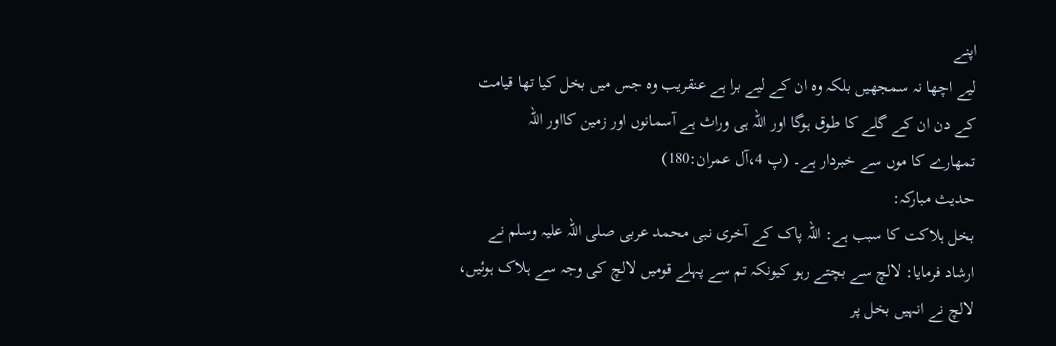اپنے
لیے اچھا نہ سمجھیں بلکہ وہ ان کے لیے برا ہے عنقریب وہ جس میں بخل کیا تھا قیامت
کے دن ان کے گلے کا طوق ہوگا اور اللہ ہی وراث ہے آسمانوں اور زمین کااور اللہ
تمھارے کا موں سے خبردار ہے۔ (پ 4،آل عمران:180)
حدیث مبارکہ:
بخل ہلاکت کا سبب ہے: اللہ پاک کے آخری نبی محمد عربی صلی اللہ علیہ وسلم نے
ارشاد فرمایا: لالچ سے بچتے رہو کیونکہ تم سے پہلے قومیں لالچ کی وجہ سے ہلاک ہوئیں،
لالچ نے انہیں بخل پر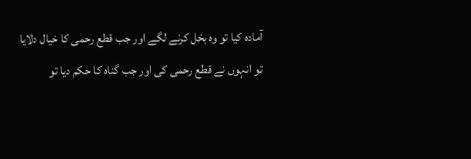آمادہ کیا تو وہ بخل کرنے لگے اور جب قطع رحمی کا خیال دلایا
تو انہوں نے قطع رحمی کی اور جب گناہ کا حکم دیا تو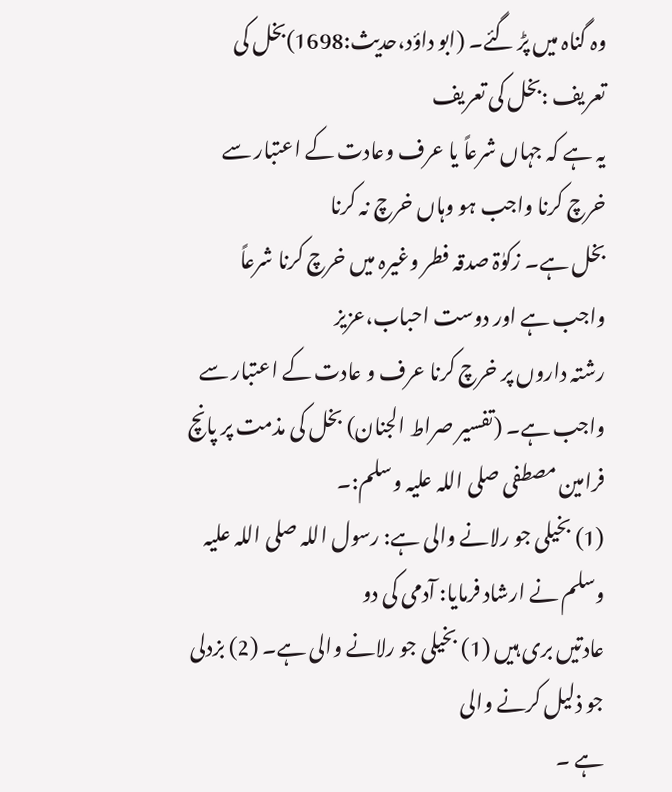وہ گناہ میں پڑ گئے۔ (ابو داؤد،حدیث:1698)بخل کی تعریف :بخل کی تعریف
یہ ہے کہ جہاں شرعاً یا عرف وعادت کے اعتبار سے خرچ کرنا واجب ہو وہاں خرچ نہ کرنا
بخل ہے۔ زکوٰۃ صدقہ فطر وغیرہ میں خرچ کرنا شرعاً واجب ہے اور دوست احباب،عزیز
رشتہ داروں پر خرچ کرنا عرف و عادت کے اعتبار سے واجب ہے۔ (تفسیر صراط الجنان) بخل کی مذمت پر پانچ فرامین مصطفی صلی اللہ علیہ وسلم:۔
(1) بخیلی جو رلانے والی ہے: رسول اللہ صلی اللہ علیہ وسلم نے ارشاد فرمایا: آدمی کی دو
عادتیں بری ہیں (1) بخیلی جو رلانے والی ہے۔ (2) بزدلی جو ذلیل کرنے والی
ہے ۔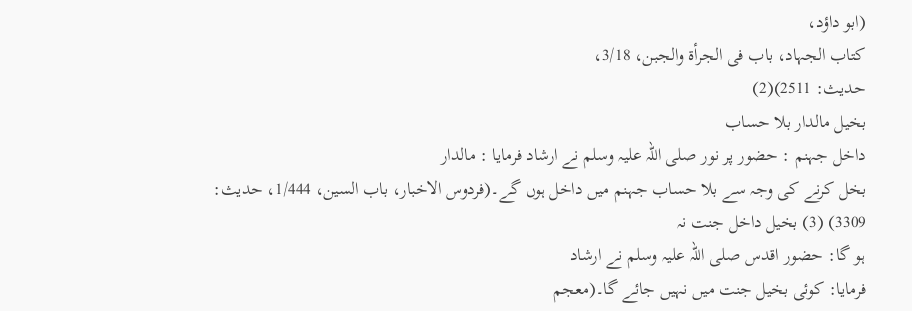(ابو داؤد،
کتاب الجہاد، باب فی الجرأۃ والجبن، 3/18،
حدیث: 2511)(2)
بخیل مالدار بلا حساب
داخل جہنم : حضور پر نور صلی اللہ علیہ وسلم نے ارشاد فرمایا : مالدار
بخل کرنے کی وجہ سے بلا حساب جہنم میں داخل ہوں گے۔(فردوس الاخبار، باب السین، 1/444، حدیث: 3309) (3) بخیل داخل جنت نہ
ہو گا: حضور اقدس صلی اللہ علیہ وسلم نے ارشاد
فرمایا: کوئی بخیل جنت میں نہیں جائے گا۔(معجم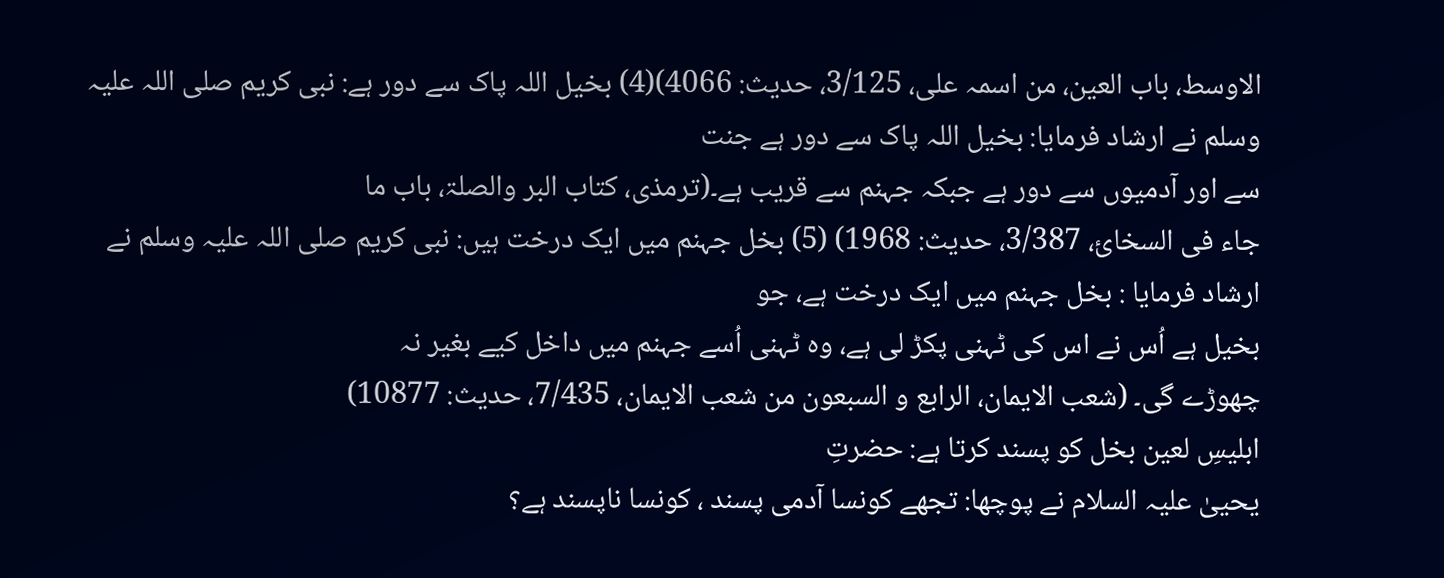الاوسط، باب العین، من اسمہ علی، 3/125، حدیث: 4066)(4) بخیل اللہ پاک سے دور ہے: نبی کریم صلی اللہ علیہ وسلم نے ارشاد فرمایا: بخیل اللہ پاک سے دور ہے جنت
سے اور آدمیوں سے دور ہے جبکہ جہنم سے قریب ہے۔(ترمذی، کتاب البر والصلۃ، باب ما
جاء فی السخائ، 3/387، حدیث: 1968) (5) بخل جہنم میں ایک درخت ہیں: نبی کریم صلی اللہ علیہ وسلم نے ارشاد فرمایا : بخل جہنم میں ایک درخت ہے، جو
بخیل ہے اُس نے اس کی ٹہنی پکڑ لی ہے، وہ ٹہنی اُسے جہنم میں داخل کیے بغیر نہ
چھوڑے گی۔ (شعب الایمان، الرابع و السبعون من شعب الایمان، 7/435، حدیث: 10877)
ابلیسِ لعین بخل کو پسند کرتا ہے: حضرتِ
یحییٰ علیہ السلام نے پوچھا: تجھے کونسا آدمی پسند ، کونسا ناپسند ہے؟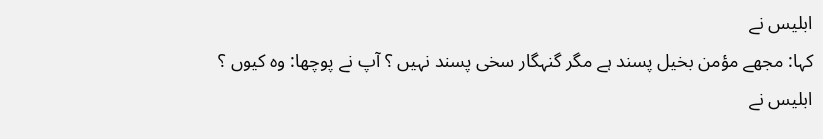ابلیس نے
کہا: مجھے مؤمن بخیل پسند ہے مگر گنہگار سخی پسند نہیں ؟ آپ نے پوچھا: وہ کیوں ؟
ابلیس نے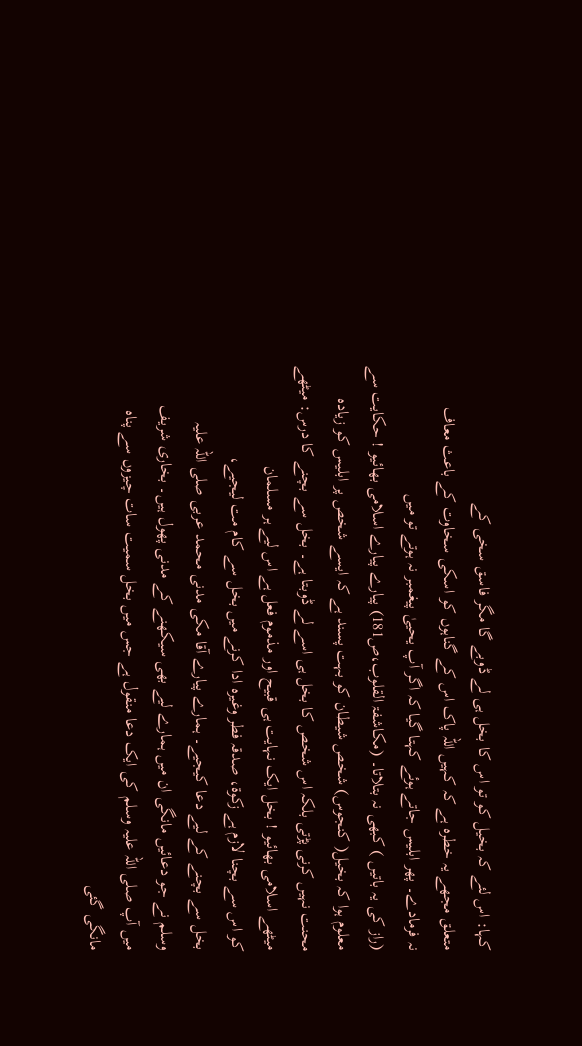کہا: اس لئے کہ بخیل کو تو اس کا بخل ہی لے ڈوبے گا مگر فاسق سخی کے
متعلق مجھے یہ خطرہ ہے کہ کہیں اللہ پاک اس کے گناہوں کو اسکی سخاوت کے باعث معاف
نہ فرمادے۔ پھر ابلیس جاتے ہوئے کہتا گیا کہ اگر آپ یحییٰ پیغمبر نہ ہوتے تو میں
(راز کی یہ باتیں ) کبھی نہ بتلاتا۔ (مکاشفۃ القلوب،ص181) پیارے پیارے اسلامی بھائیو ! حکایت سے
معلوم ہوا کہ بخیل( کنجوس) شخص شیطان کو بہت پسند ہے کہ ایسے شخص پر ابلیس کو زیادہ
محنت نہیں کرنی پڑتی بلکہ اس شخص کا بخل ہی اسے لے ڈوبتا ہے۔ بخل سے بچنے کا درس: میٹھے
میٹھے اسلامی بھائیو ! بخل ایک نہایت ہی قبیح اور مذموم فعل ہے اس لیے ہر مسلمان
کو اس سے بچنا لازم ہے زکوۃ، صدقہ فطر وغیرہ ادا کرنے میں بخل سے کام مت لیجیے،
بخل سے بچنے کے لیے دعا کیجیے۔ ہمارے پیارے آقا مکی مدنی محمد عربی صلی اللہ علیہ
وسلم نے جو دعائیں مانگی ان میں ہمارے لیے بھی سیکھنے کے مدنی پھول ہیں۔ بخاری شریف
میں آپ صلی اللہ علیہ وسلم کی ایک دعا منقول ہے جس میں بخل سمیت سات چیزوں سے پناہ
مانگی گئی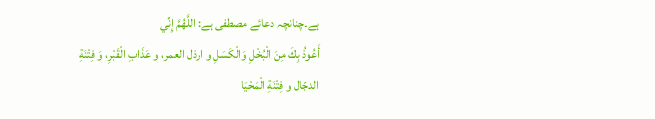ہے۔چنانچہ دعائے مصطفی ہے: اللَّهُمَّ إِنِّي
أَعُوذُ بِكَ مِنَ الْبُخْلِ وَالْكَسَلِ و ارذل العمر، و عَذَابِ الْقَبْرِ، وَ فِتْنَةِ
الدجّال و فِتْنَةِ الْمَحْيَا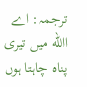ترجمہ: اے االله میں تیری پناہ چاہتا ہوں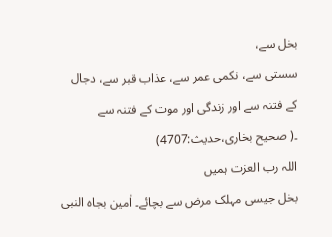بخل سے،
سستی سے، نکمی عمر سے، عذاب قبر سے، دجال کے فتنہ سے اور زندگی اور موت کے فتنہ سے
۔( صحیح بخاری،حدیث:4707)
اللہ رب العزت ہمیں
بخل جیسی مہلک مرض سے بچائے۔ اٰمین بجاہ النبی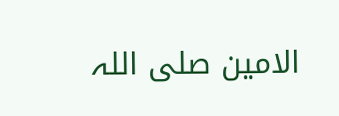الامین صلی اللہ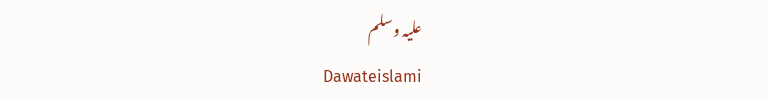علیہ وسلم
Dawateislami